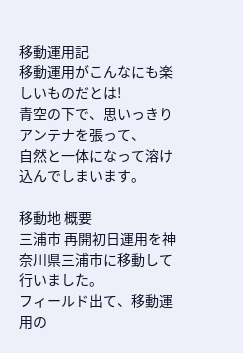移動運用記
移動運用がこんなにも楽しいものだとは!
青空の下で、思いっきりアンテナを張って、
自然と一体になって溶け込んでしまいます。

移動地 概要
三浦市 再開初日運用を神奈川県三浦市に移動して行いました。
フィールド出て、移動運用の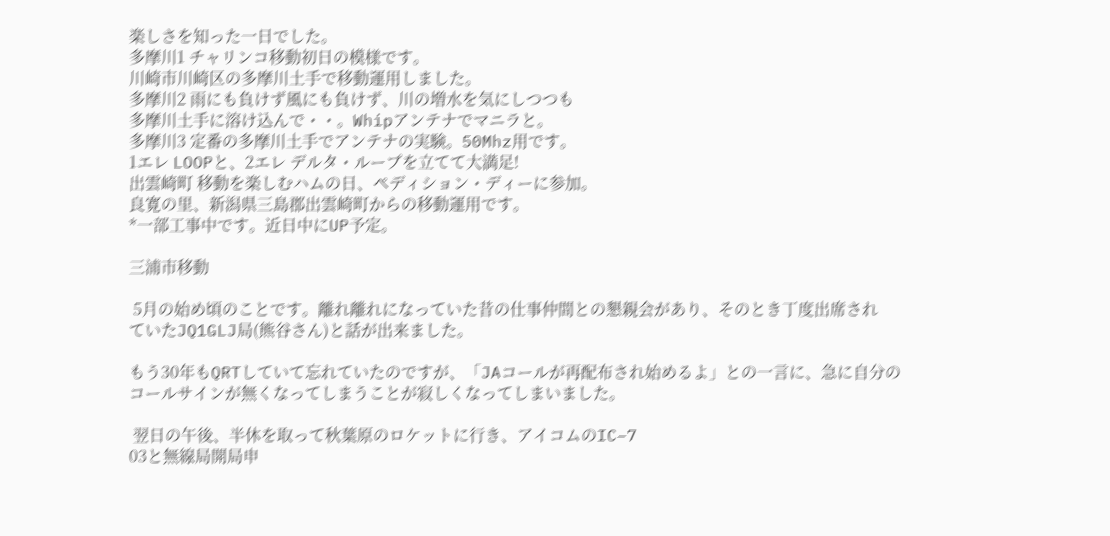楽しさを知った一日でした。
多摩川1 チャリンコ移動初日の模様です。
川崎市川崎区の多摩川土手で移動運用しました。
多摩川2 雨にも負けず風にも負けず、川の増水を気にしつつも
多摩川土手に溶け込んで・・。Whipアンテナでマニラと。
多摩川3 定番の多摩川土手でアンテナの実験。50Mhz用です。
1エレ LOOPと、2エレ デルタ・ループを立てて大満足!
出雲崎町 移動を楽しむハムの日、ペディション・ディーに参加。
良寛の里、新潟県三島郡出雲崎町からの移動運用です。
*一部工事中です。近日中にUP予定。

三浦市移動

 5月の始め頃のことです。離れ離れになっていた昔の仕事仲間との懇親会があり、そのとき丁度出席され
ていたJQ1GLJ局(熊谷さん)と話が出来ました。

もう30年もQRTしていて忘れていたのですが、「JAコールが再配布され始めるよ」との一言に、急に自分の
コールサインが無くなってしまうことが寂しくなってしまいました。

 翌日の午後、半休を取って秋葉原のロケットに行き、アイコムのIC−7
03と無線局開局申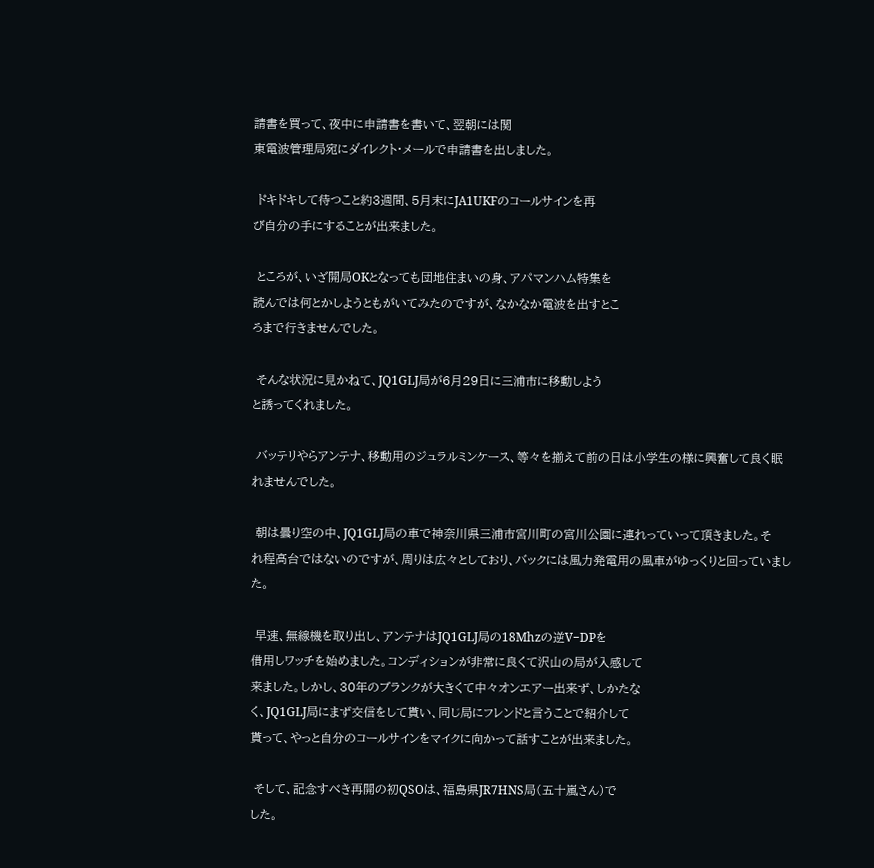請書を買って、夜中に申請書を書いて、翌朝には関
東電波管理局宛にダイレクト・メールで申請書を出しました。

 ドキドキして待つこと約3週間、5月末にJA1UKFのコールサインを再
び自分の手にすることが出来ました。

 ところが、いざ開局OKとなっても団地住まいの身、アパマンハム特集を
読んでは何とかしようともがいてみたのですが、なかなか電波を出すとこ
ろまで行きませんでした。

 そんな状況に見かねて、JQ1GLJ局が6月29日に三浦市に移動しよう
と誘ってくれました。

 バッテリやらアンテナ、移動用のジュラルミンケース、等々を揃えて前の日は小学生の様に興奮して良く眠
れませんでした。

 朝は曇り空の中、JQ1GLJ局の車で神奈川県三浦市宮川町の宮川公園に連れっていって頂きました。そ
れ程高台ではないのですが、周りは広々としており、バックには風力発電用の風車がゆっくりと回っていまし
た。

 早速、無線機を取り出し、アンテナはJQ1GLJ局の18Mhzの逆V−DPを
借用しワッチを始めました。コンディションが非常に良くて沢山の局が入感して
来ました。しかし、30年のブランクが大きくて中々オンエアー出来ず、しかたな
く、JQ1GLJ局にまず交信をして貰い、同じ局にフレンドと言うことで紹介して
貰って、やっと自分のコールサインをマイクに向かって話すことが出来ました。

 そして、記念すべき再開の初QSOは、福島県JR7HNS局(五十嵐さん)で
した。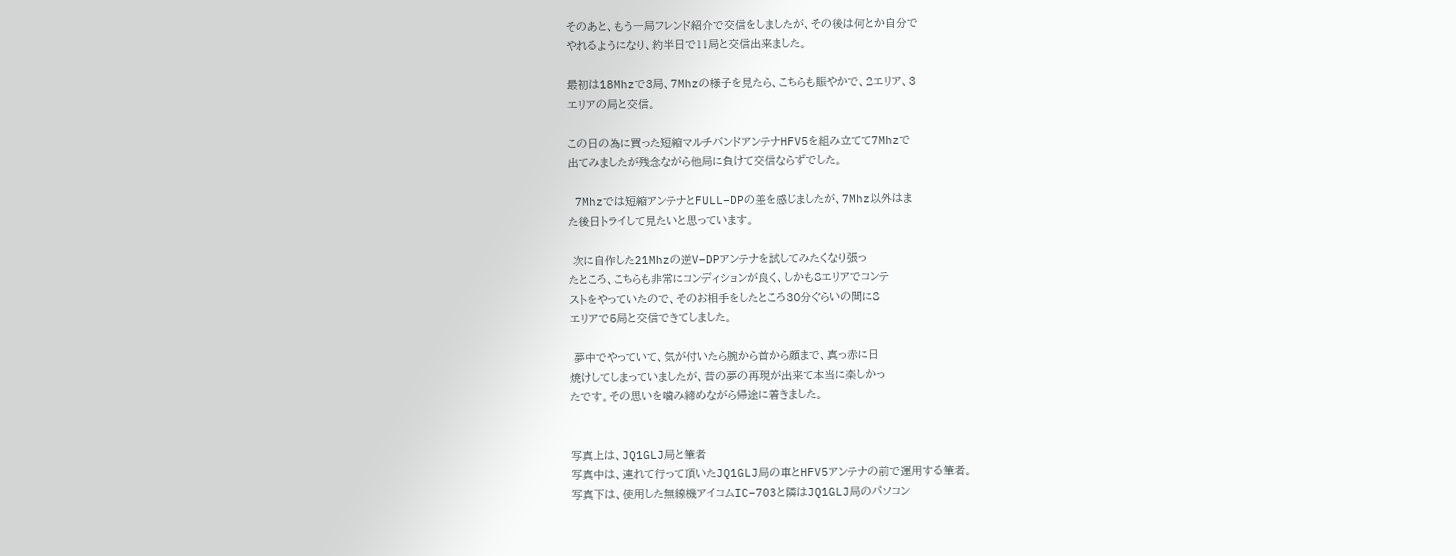そのあと、もう一局フレンド紹介で交信をしましたが、その後は何とか自分で
やれるようになり、約半日で11局と交信出来ました。

最初は18Mhzで3局、7Mhzの様子を見たら、こちらも賑やかで、2エリア、3
エリアの局と交信。

この日の為に買った短縮マルチバンドアンテナHFV5を組み立てて7Mhzで
出てみましたが残念ながら他局に負けて交信ならずでした。

 7Mhzでは短縮アンテナとFULL−DPの差を感じましたが、7Mhz以外はま
た後日トライして見たいと思っています。

 次に自作した21Mhzの逆V−DPアンテナを試してみたくなり張っ
たところ、こちらも非常にコンディションが良く、しかも8エリアでコンテ
ストをやっていたので、そのお相手をしたところ30分ぐらいの間に8
エリアで5局と交信できてしました。

 夢中でやっていて、気が付いたら腕から首から顔まで、真っ赤に日
焼けしてしまっていましたが、昔の夢の再現が出来て本当に楽しかっ
たです。その思いを噛み締めながら帰途に着きました。


写真上は、JQ1GLJ局と筆者
写真中は、連れて行って頂いたJQ1GLJ局の車とHFV5アンテナの前で運用する筆者。
写真下は、使用した無線機アイコムIC−703と隣はJQ1GLJ局のパソコン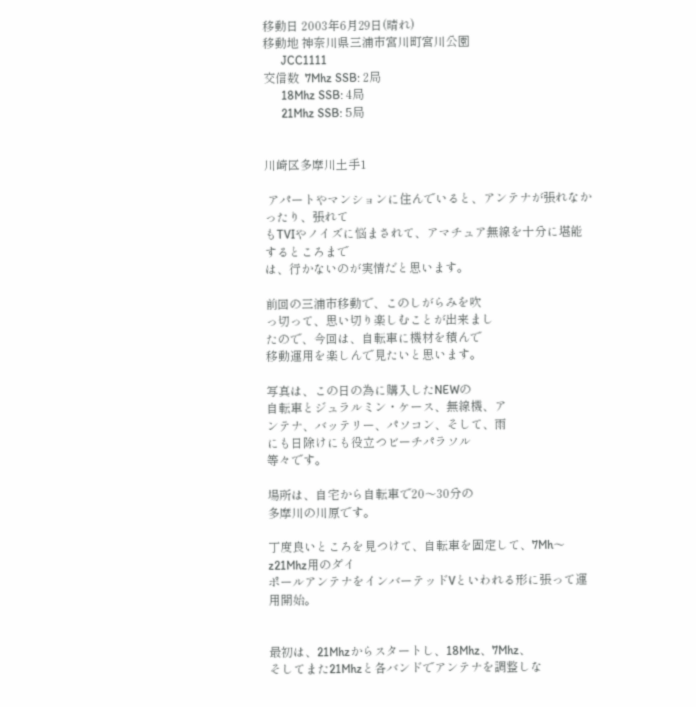移動日 2003年6月29日(晴れ)
移動地 神奈川県三浦市宮川町宮川公園
      JCC1111
交信数  7Mhz SSB: 2局
      18Mhz SSB: 4局
      21Mhz SSB: 5局


川崎区多摩川土手1

 アパートやマンションに住んでいると、アンテナが張れなかったり、張れて
もTVIやノイズに悩まされて、アマチュア無線を十分に堪能するところまで
は、行かないのが実情だと思います。

前回の三浦市移動で、このしがらみを吹
っ切って、思い切り楽しむことが出来まし
たので、今回は、自転車に機材を積んで
移動運用を楽しんで見たいと思います。

写真は、この日の為に購入したNEWの
自転車とジュラルミン・ケース、無線機、ア
ンテナ、バッテリー、パソコン、そして、雨
にも日除けにも役立つビーチパラソル
等々です。

場所は、自宅から自転車で20〜30分の
多摩川の川原です。

丁度良いところを見つけて、自転車を固定して、7Mh〜z21Mhz用のダイ
ポールアンテナをインバーテッドVといわれる形に張って運用開始。


最初は、21Mhzからスタートし、18Mhz、7Mhz、
そしてまた21Mhzと各バンドでアンテナを調整しな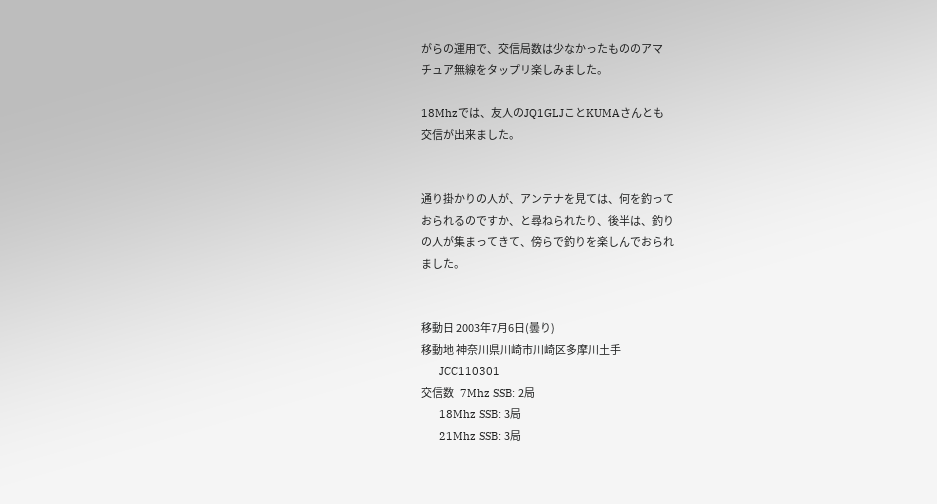がらの運用で、交信局数は少なかったもののアマ
チュア無線をタップリ楽しみました。

18Mhzでは、友人のJQ1GLJことKUMAさんとも
交信が出来ました。


通り掛かりの人が、アンテナを見ては、何を釣って
おられるのですか、と尋ねられたり、後半は、釣り
の人が集まってきて、傍らで釣りを楽しんでおられ
ました。


移動日 2003年7月6日(曇り)
移動地 神奈川県川崎市川崎区多摩川土手
      JCC110301
交信数   7Mhz SSB: 2局
      18Mhz SSB: 3局
      21Mhz SSB: 3局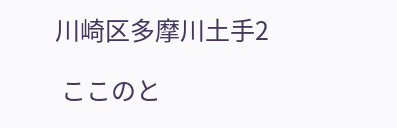川崎区多摩川土手2

 ここのと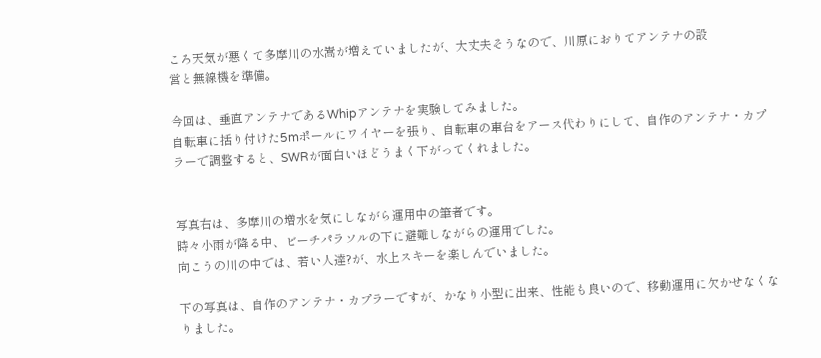ころ天気が悪くて多摩川の水嵩が増えていましたが、大丈夫そうなので、川原におりてアンテナの設
営と無線機を準備。

今回は、垂直アンテナであるWhipアンテナを実験してみました。
自転車に括り付けた5mポールにワイヤーを張り、自転車の車台をアース代わりにして、自作のアンテナ・カプ
ラーで調整すると、SWRが面白いほどうまく下がってくれました。


写真右は、多摩川の増水を気にしながら運用中の筆者です。
時々小雨が降る中、ビーチパラソルの下に避難しながらの運用でした。
向こうの川の中では、若い人達?が、水上スキーを楽しんでいました。

下の写真は、自作のアンテナ・カプラーですが、かなり小型に出来、性能も良いので、移動運用に欠かせなくな
りました。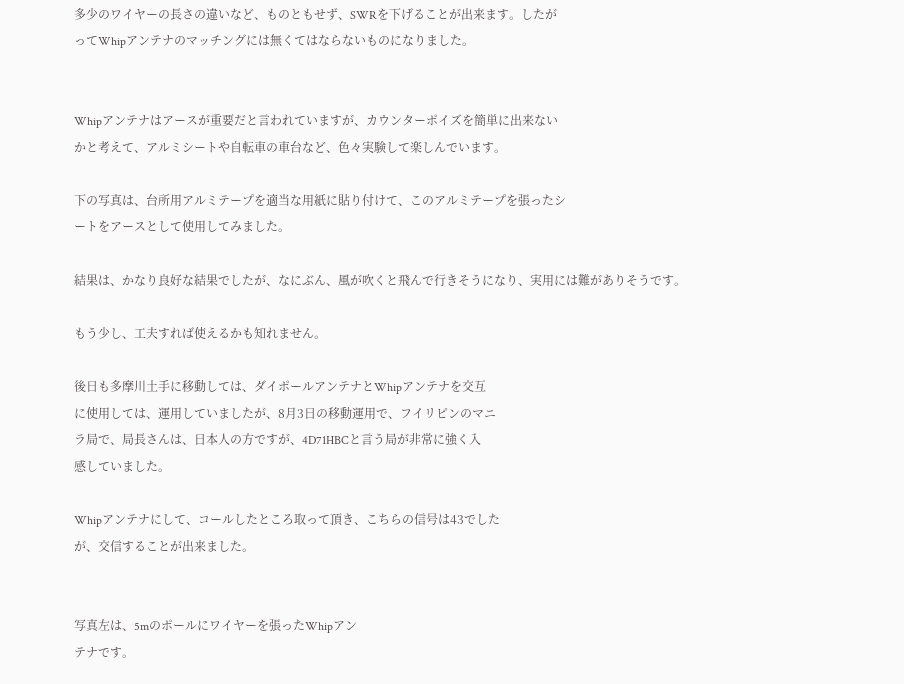多少のワイヤーの長さの違いなど、ものともせず、SWRを下げることが出来ます。したが
ってWhipアンテナのマッチングには無くてはならないものになりました。


Whipアンテナはアースが重要だと言われていますが、カウンターポイズを簡単に出来ない
かと考えて、アルミシートや自転車の車台など、色々実験して楽しんでいます。

下の写真は、台所用アルミテープを適当な用紙に貼り付けて、このアルミテープを張ったシ
ートをアースとして使用してみました。

結果は、かなり良好な結果でしたが、なにぶん、風が吹くと飛んで行きそうになり、実用には難がありそうです。

もう少し、工夫すれば使えるかも知れません。

後日も多摩川土手に移動しては、ダイポールアンテナとWhipアンテナを交互
に使用しては、運用していましたが、8月3日の移動運用で、フイリピンのマニ
ラ局で、局長さんは、日本人の方ですが、4D71HBCと言う局が非常に強く入
感していました。

Whipアンテナにして、コールしたところ取って頂き、こちらの信号は43でした
が、交信することが出来ました。


写真左は、5mのポールにワイヤーを張ったWhipアン
テナです。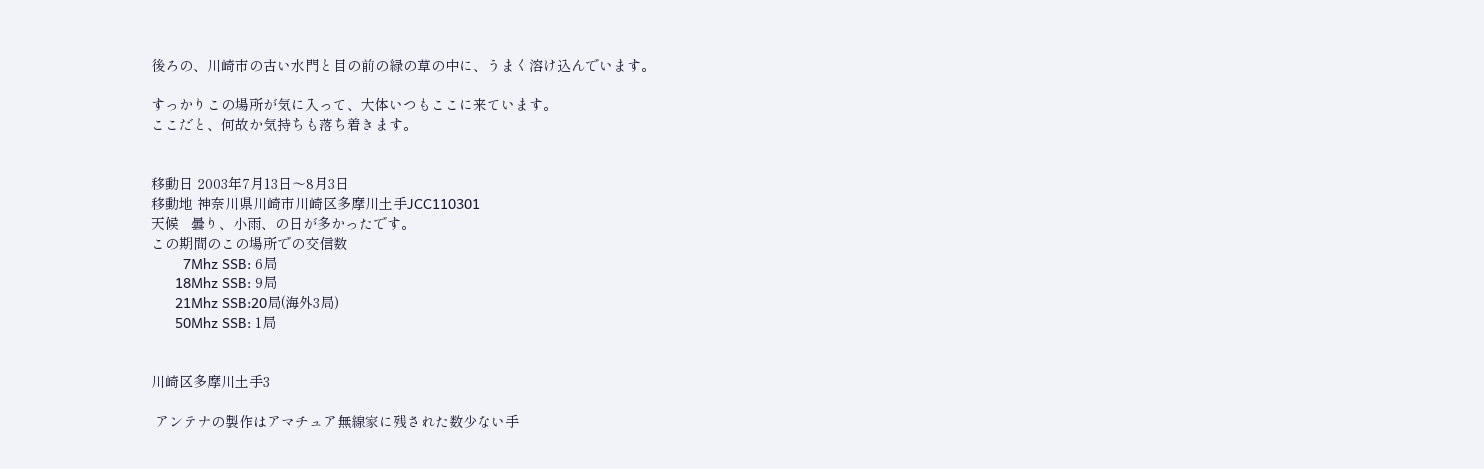後ろの、川崎市の古い水門と目の前の緑の草の中に、うまく溶け込んでいます。

すっかりこの場所が気に入って、大体いつもここに来ています。
ここだと、何故か気持ちも落ち着きます。


移動日 2003年7月13日〜8月3日
移動地 神奈川県川崎市川崎区多摩川土手JCC110301
天候   曇り、小雨、の日が多かったです。
この期間のこの場所での交信数
        7Mhz SSB: 6局
      18Mhz SSB: 9局
      21Mhz SSB:20局(海外3局)
      50Mhz SSB: 1局


川崎区多摩川土手3

 アンテナの製作はアマチュア無線家に残された数少ない手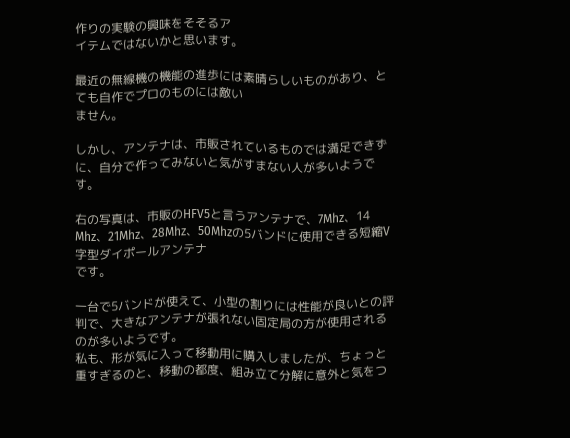作りの実験の興味をそそるア
イテムではないかと思います。

最近の無線機の機能の進歩には素晴らしいものがあり、とても自作でプロのものには敵い
ません。

しかし、アンテナは、市販されているものでは満足できずに、自分で作ってみないと気がすまない人が多いようです。

右の写真は、市販のHFV5と言うアンテナで、7Mhz、14
Mhz、21Mhz、28Mhz、50Mhzの5バンドに使用できる短縮V字型ダイポールアンテナ
です。

一台で5バンドが使えて、小型の割りには性能が良いとの評判で、大きなアンテナが張れない固定局の方が使用されるのが多いようです。
私も、形が気に入って移動用に購入しましたが、ちょっと重すぎるのと、移動の都度、組み立て分解に意外と気をつ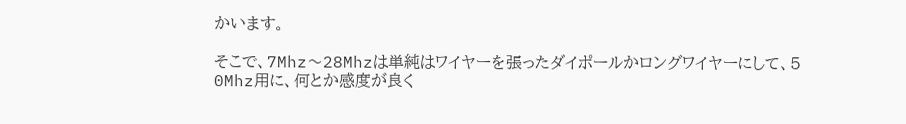かいます。

そこで、7Mhz〜28Mhzは単純はワイヤーを張ったダイポールかロングワイヤーにして、5
0Mhz用に、何とか感度が良く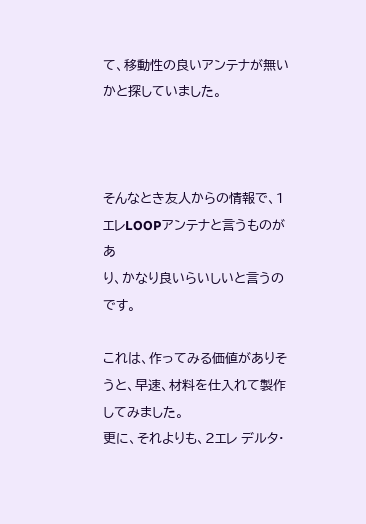て、移動性の良いアンテナが無いかと探していました。



そんなとき友人からの情報で、1エレLOOPアンテナと言うものがあ
り、かなり良いらいしいと言うのです。

これは、作ってみる価値がありそうと、早速、材料を仕入れて製作してみました。
更に、それよりも、2エレ デルタ・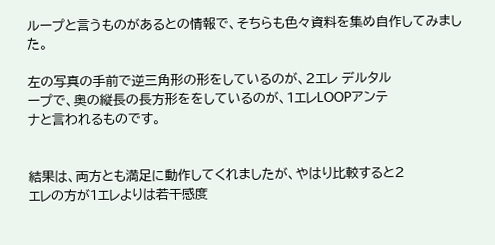ループと言うものがあるとの情報で、そちらも色々資料を集め自作してみました。

左の写真の手前で逆三角形の形をしているのが、2エレ デルタル
ープで、奥の縦長の長方形ををしているのが、1エレLOOPアンテ
ナと言われるものです。


結果は、両方とも満足に動作してくれましたが、やはり比較すると2
エレの方が1エレよりは若干感度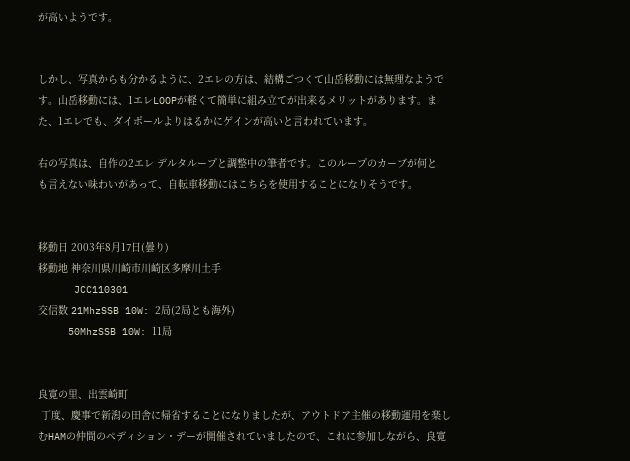が高いようです。


しかし、写真からも分かるように、2エレの方は、結構ごつくて山岳移動には無理なようで
す。山岳移動には、1エレLOOPが軽くて簡単に組み立てが出来るメリットがあります。ま
た、1エレでも、ダイポールよりはるかにゲインが高いと言われています。

右の写真は、自作の2エレ デルタループと調整中の筆者です。このループのカーブが何と
も言えない味わいがあって、自転車移動にはこちらを使用することになりそうです。


移動日 2003年8月17日(曇り)
移動地 神奈川県川崎市川崎区多摩川土手
      JCC110301
交信数 21MhzSSB 10W: 2局(2局とも海外)
     50MhzSSB 10W: 11局


良寛の里、出雲崎町
 丁度、慶事で新潟の田舎に帰省することになりましたが、アウトドア主催の移動運用を楽しむHAMの仲間のペディション・デーが開催されていましたので、これに参加しながら、良寛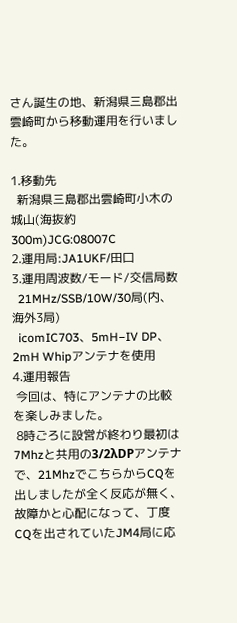さん誕生の地、新潟県三島郡出雲崎町から移動運用を行いました。

1.移動先
  新潟県三島郡出雲崎町小木の城山(海抜約300m)JCG:08007C
2.運用局:JA1UKF/田口
3.運用周波数/モード/交信局数
  21MHz/SSB/10W/30局(内、海外3局)
  icomIC703、5mH−IV DP、2mH Whipアンテナを使用
4.運用報告
 今回は、特にアンテナの比較を楽しみました。
 8時ごろに設営が終わり最初は7Mhzと共用の3/2λDPアンテナで、21MhzでこちらからCQを出しましたが全く反応が無く、故障かと心配になって、丁度CQを出されていたJM4局に応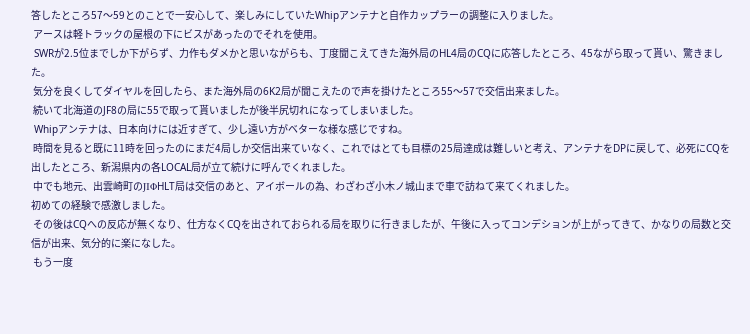答したところ57〜59とのことで一安心して、楽しみにしていたWhipアンテナと自作カップラーの調整に入りました。
 アースは軽トラックの屋根の下にビスがあったのでそれを使用。
 SWRが2.5位までしか下がらず、力作もダメかと思いながらも、丁度聞こえてきた海外局のHL4局のCQに応答したところ、45ながら取って貰い、驚きました。
 気分を良くしてダイヤルを回したら、また海外局の6K2局が聞こえたので声を掛けたところ55〜57で交信出来ました。
 続いて北海道のJF8の局に55で取って貰いましたが後半尻切れになってしまいました。
 Whipアンテナは、日本向けには近すぎて、少し遠い方がベターな様な感じですね。
 時間を見ると既に11時を回ったのにまだ4局しか交信出来ていなく、これではとても目標の25局達成は難しいと考え、アンテナをDPに戻して、必死にCQを出したところ、新潟県内の各LOCAL局が立て続けに呼んでくれました。
 中でも地元、出雲崎町のJIΦHLT局は交信のあと、アイボールの為、わざわざ小木ノ城山まで車で訪ねて来てくれました。
初めての経験で感激しました。
 その後はCQへの反応が無くなり、仕方なくCQを出されておられる局を取りに行きましたが、午後に入ってコンデションが上がってきて、かなりの局数と交信が出来、気分的に楽になした。
 もう一度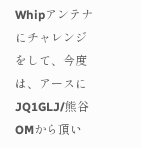Whipアンテナにチャレンジをして、今度は、アースにJQ1GLJ/熊谷OMから頂い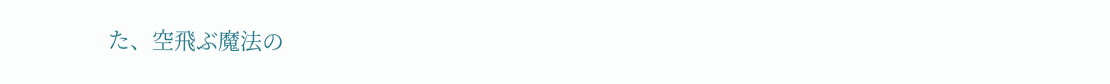た、空飛ぶ魔法の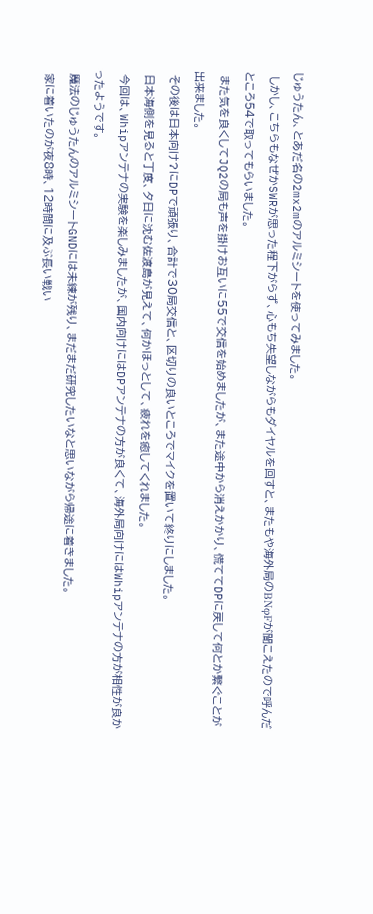じゅうたん、とあだ名の2mx2mのアルミシートを使ってみました。
 しかし、こちらもなぜかSWRが思った程下がらず、心もち失望しながらもダイヤルを回すと、またもや海外局のBNφFが聞こえたので呼んだところ54で取ってもらいました。
 また気を良くしてJQ2の局も声を掛けお互いに55で交信を始めましたが、また途中から消えかかり、慌ててDPに戻して何とか繋ぐことが出来ました。
 その後は日本向け?にDPで頑張り、合計で30局交信と、区切りの良いところでマイクを置いて終りにしました。
 日本海側を見ると丁度、夕日に沈む佐渡島が見えて、何かほっとして、疲れを癒してくれました。
 今回は、Whipアンテナの実験を楽しみましたが、国内向けにはDPアンテナの方が良くて、海外局向けにはWhipアンテナの方が相性が良かったようです。
 魔法のじゅうたんのアルミシートGNDには未練が残り、まだまだ研究したいなと思いながら帰途に着きました。
 家に着いたのが夜8時、12時間に及ぶ長い戦い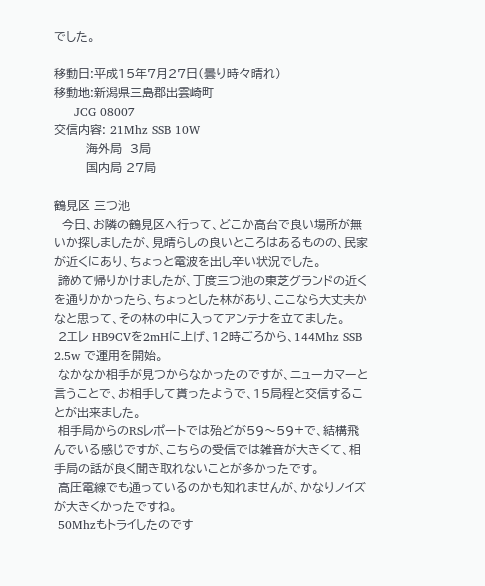でした。

移動日:平成15年7月27日(曇り時々晴れ)
移動地:新潟県三島郡出雲崎町
     JCG 08007
交信内容: 21Mhz SSB 10W
        海外局  3局
        国内局 27局

鶴見区 三つ池
  今日、お隣の鶴見区へ行って、どこか高台で良い場所が無いか探しましたが、見晴らしの良いところはあるものの、民家が近くにあり、ちょっと電波を出し辛い状況でした。
 諦めて帰りかけましたが、丁度三つ池の東芝グランドの近くを通りかかったら、ちょっとした林があり、ここなら大丈夫かなと思って、その林の中に入ってアンテナを立てました。
 2エレ HB9CVを2mHに上げ、12時ごろから、144Mhz SSB 2.5w で運用を開始。
 なかなか相手が見つからなかったのですが、ニューカマーと言うことで、お相手して貰ったようで、15局程と交信することが出来ました。
 相手局からのRSレポートでは殆どが59〜59+で、結構飛んでいる感じですが、こちらの受信では雑音が大きくて、相手局の話が良く聞き取れないことが多かったです。
 高圧電線でも通っているのかも知れませんが、かなりノイズが大きくかったですね。
 50Mhzもトライしたのです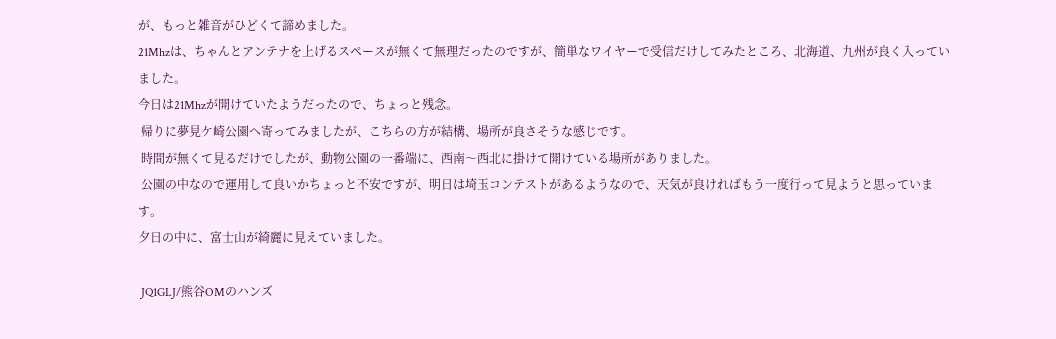が、もっと雑音がひどくて諦めました。
21Mhzは、ちゃんとアンテナを上げるスペースが無くて無理だったのですが、簡単なワイヤーで受信だけしてみたところ、北海道、九州が良く入っていました。
今日は21Mhzが開けていたようだったので、ちょっと残念。
 帰りに夢見ケ崎公園へ寄ってみましたが、こちらの方が結構、場所が良さそうな感じです。
 時間が無くて見るだけでしたが、動物公園の一番端に、西南〜西北に掛けて開けている場所がありました。
 公園の中なので運用して良いかちょっと不安ですが、明日は埼玉コンテストがあるようなので、天気が良ければもう一度行って見ようと思っています。
夕日の中に、富士山が綺麗に見えていました。

 JQ1GLJ/熊谷OMのハンズ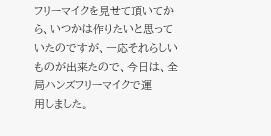フリーマイクを見せて頂いてから、いつかは作りたいと思っていたのですが、一応それらしいものが出来たので、今日は、全局ハンズフリーマイクで運
用しました。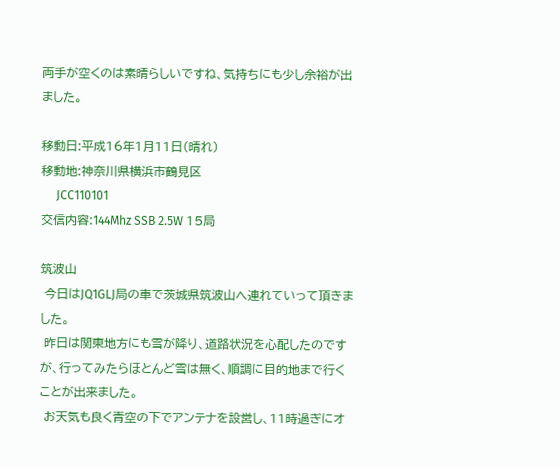両手が空くのは素晴らしいですね、気持ちにも少し余裕が出ました。

移動日:平成16年1月11日(晴れ)
移動地:神奈川県横浜市鶴見区
     JCC110101
交信内容:144Mhz SSB 2.5W 15局

筑波山
 今日はJQ1GLJ局の車で茨城県筑波山へ連れていって頂きました。
 昨日は関東地方にも雪が降り、道路状況を心配したのですが、行ってみたらほとんど雪は無く、順調に目的地まで行くことが出来ました。
 お天気も良く青空の下でアンテナを設営し、11時過ぎにオ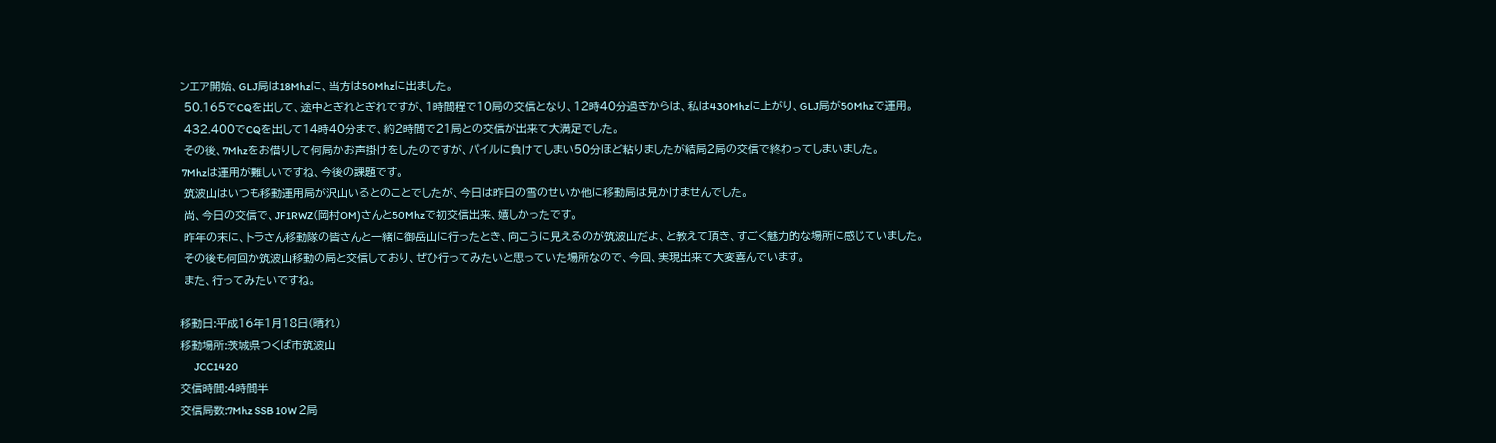ンエア開始、GLJ局は18Mhzに、当方は50Mhzに出ました。
 50.165でCQを出して、途中とぎれとぎれですが、1時間程で10局の交信となり、12時40分過ぎからは、私は430Mhzに上がり、GLJ局が50Mhzで運用。
 432.400でCQを出して14時40分まで、約2時間で21局との交信が出来て大満足でした。
 その後、7Mhzをお借りして何局かお声掛けをしたのですが、パイルに負けてしまい50分ほど粘りましたが結局2局の交信で終わってしまいました。
 7Mhzは運用が難しいですね、今後の課題です。
 筑波山はいつも移動運用局が沢山いるとのことでしたが、今日は昨日の雪のせいか他に移動局は見かけませんでした。
 尚、今日の交信で、JF1RWZ(岡村OM)さんと50Mhzで初交信出来、嬉しかったです。
 昨年の末に、トラさん移動隊の皆さんと一緒に御岳山に行ったとき、向こうに見えるのが筑波山だよ、と教えて頂き、すごく魅力的な場所に感じていました。
 その後も何回か筑波山移動の局と交信しており、ぜひ行ってみたいと思っていた場所なので、今回、実現出来て大変喜んでいます。
 また、行ってみたいですね。

移動日:平成16年1月18日(晴れ)
移動場所:茨城県つくば市筑波山
       JCC1420
交信時間:4時間半
交信局数:7Mhz SSB 10W 2局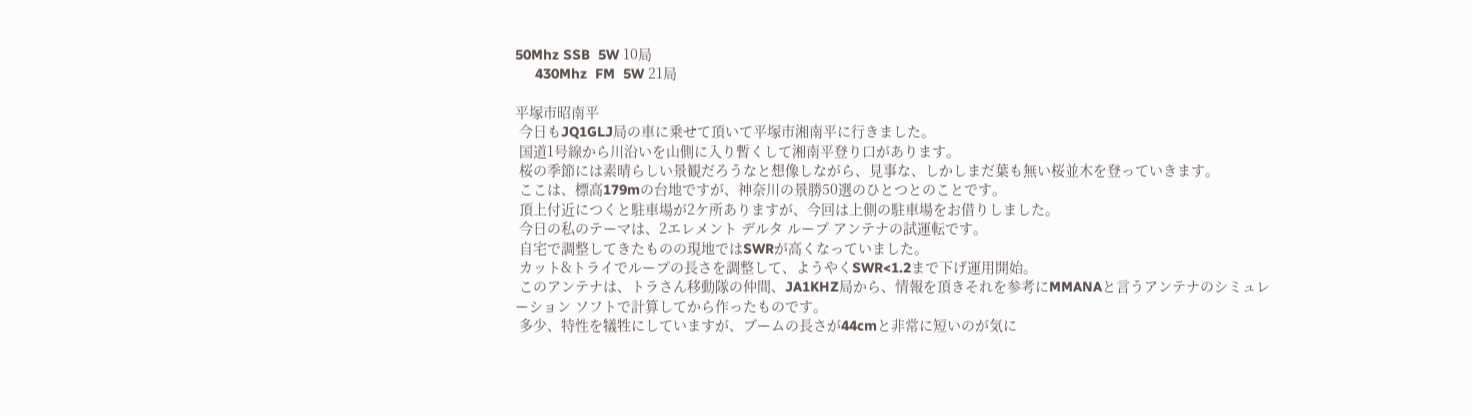50Mhz SSB  5W 10局
     430Mhz  FM  5W 21局

平塚市昭南平
 今日もJQ1GLJ局の車に乗せて頂いて平塚市湘南平に行きました。
 国道1号線から川沿いを山側に入り暫くして湘南平登り口があります。
 桜の季節には素晴らしい景観だろうなと想像しながら、見事な、しかしまだ葉も無い桜並木を登っていきます。
 ここは、標高179mの台地ですが、神奈川の景勝50選のひとつとのことです。
 頂上付近につくと駐車場が2ケ所ありますが、今回は上側の駐車場をお借りしました。
 今日の私のテーマは、2エレメント デルタ ループ アンテナの試運転です。
 自宅で調整してきたものの現地ではSWRが高くなっていました。
 カット&トライでループの長さを調整して、ようやくSWR<1.2まで下げ運用開始。
 このアンテナは、トラさん移動隊の仲間、JA1KHZ局から、情報を頂きそれを参考にMMANAと言うアンテナのシミュレーション ソフトで計算してから作ったものです。
 多少、特性を犠牲にしていますが、ブームの長さが44cmと非常に短いのが気に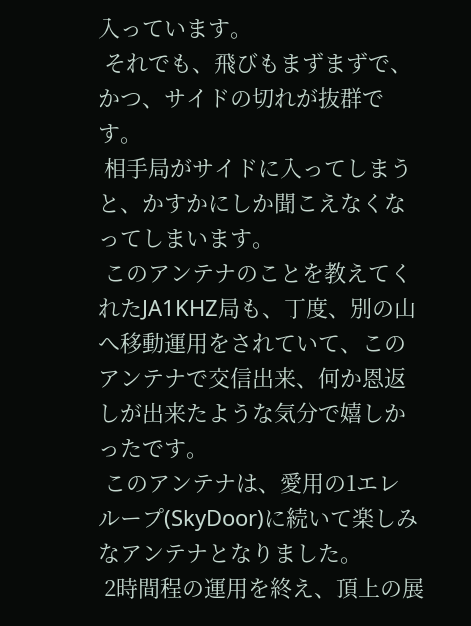入っています。
 それでも、飛びもまずまずで、かつ、サイドの切れが抜群です。
 相手局がサイドに入ってしまうと、かすかにしか聞こえなくなってしまいます。
 このアンテナのことを教えてくれたJA1KHZ局も、丁度、別の山へ移動運用をされていて、このアンテナで交信出来、何か恩返しが出来たような気分で嬉しかったです。
 このアンテナは、愛用の1エレ ループ(SkyDoor)に続いて楽しみなアンテナとなりました。
 2時間程の運用を終え、頂上の展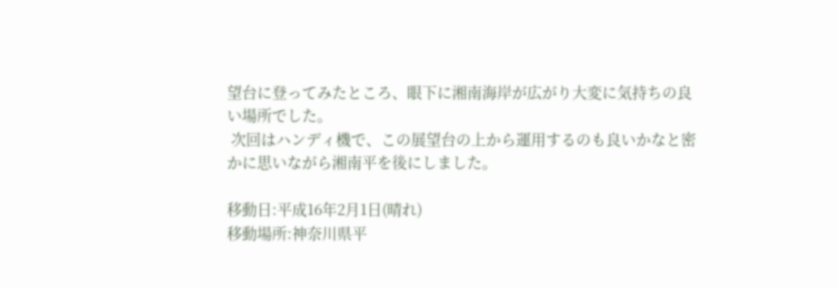望台に登ってみたところ、眼下に湘南海岸が広がり大変に気持ちの良い場所でした。
 次回はハンディ機で、この展望台の上から運用するのも良いかなと密かに思いながら湘南平を後にしました。

移動日:平成16年2月1日(晴れ)
移動場所:神奈川県平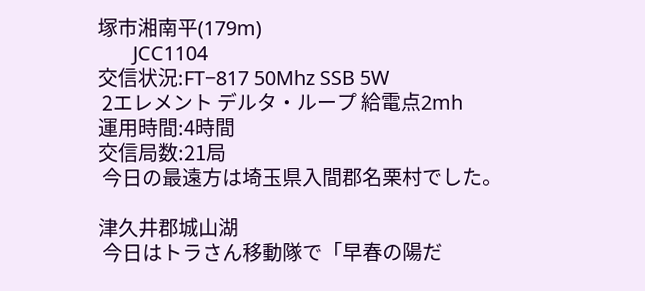塚市湘南平(179m)
       JCC1104
交信状況:FT−817 50Mhz SSB 5W
 2エレメント デルタ・ループ 給電点2mh
運用時間:4時間
交信局数:21局
 今日の最遠方は埼玉県入間郡名栗村でした。

津久井郡城山湖
 今日はトラさん移動隊で「早春の陽だ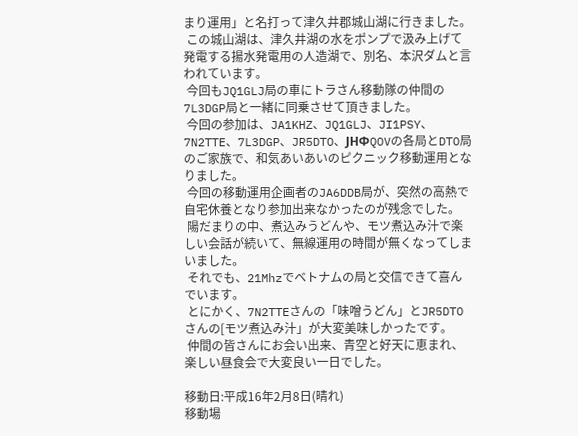まり運用」と名打って津久井郡城山湖に行きました。
 この城山湖は、津久井湖の水をポンプで汲み上げて発電する揚水発電用の人造湖で、別名、本沢ダムと言われています。
 今回もJQ1GLJ局の車にトラさん移動隊の仲間の7L3DGP局と一緒に同乗させて頂きました。
 今回の参加は、JA1KHZ、JQ1GLJ、JI1PSY、7N2TTE、7L3DGP、JR5DTO、JHΦQOVの各局とDTO局のご家族で、和気あいあいのピクニック移動運用となりました。
 今回の移動運用企画者のJA6DDB局が、突然の高熱で自宅休養となり参加出来なかったのが残念でした。
 陽だまりの中、煮込みうどんや、モツ煮込み汁で楽しい会話が続いて、無線運用の時間が無くなってしまいました。
 それでも、21Mhzでベトナムの局と交信できて喜んでいます。
 とにかく、7N2TTEさんの「味噌うどん」とJR5DTOさんの[モツ煮込み汁」が大変美味しかったです。
 仲間の皆さんにお会い出来、青空と好天に恵まれ、楽しい昼食会で大変良い一日でした。

移動日:平成16年2月8日(晴れ)
移動場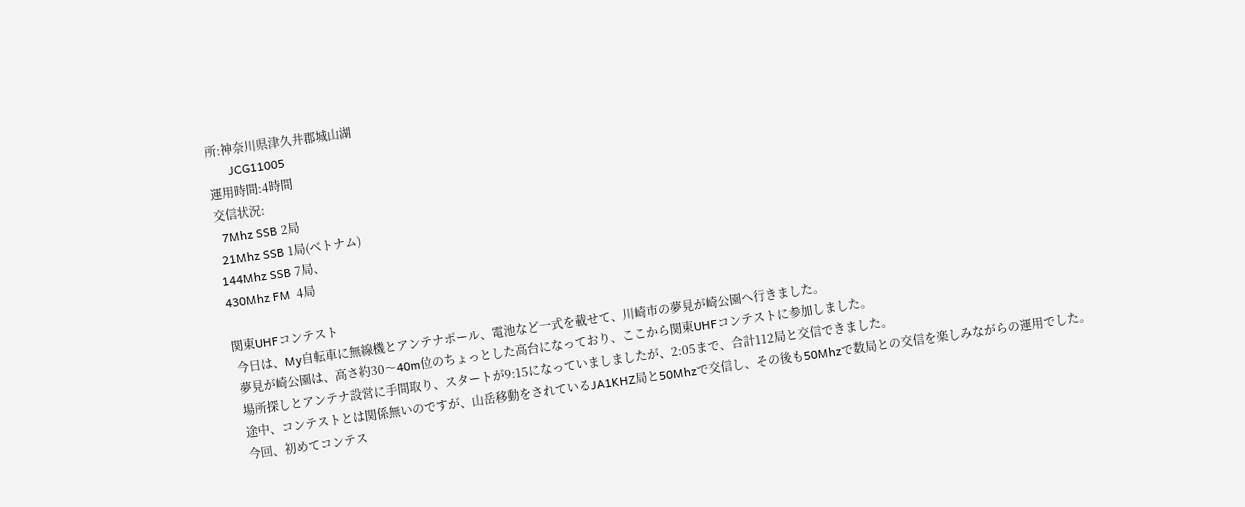所:神奈川県津久井郡城山湖
       JCG11005
運用時間:4時間
交信状況:
  7Mhz SSB 2局
 21Mhz SSB 1局(ベトナム)
144Mhz SSB 7局、
430Mhz FM  4局

関東UHFコンテスト
 今日は、My自転車に無線機とアンテナポール、電池など一式を載せて、川崎市の夢見が崎公園へ行きました。
 夢見が崎公園は、高さ約30〜40m位のちょっとした高台になっており、ここから関東UHFコンテストに参加しました。
 場所探しとアンテナ設営に手間取り、スタートが9:15になっていましましたが、2:05まで、合計112局と交信できました。
 途中、コンテストとは関係無いのですが、山岳移動をされているJA1KHZ局と50Mhzで交信し、その後も50Mhzで数局との交信を楽しみながらの運用でした。
 今回、初めてコンテス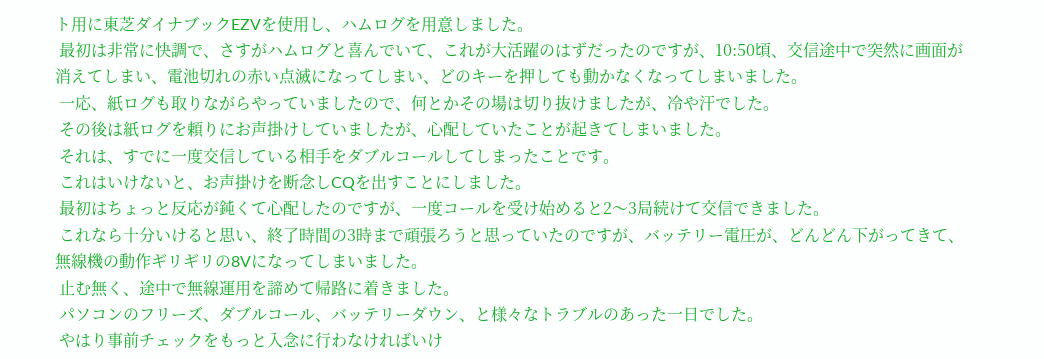ト用に東芝ダイナブックEZVを使用し、ハムログを用意しました。
 最初は非常に快調で、さすがハムログと喜んでいて、これが大活躍のはずだったのですが、10:50頃、交信途中で突然に画面が消えてしまい、電池切れの赤い点滅になってしまい、どのキーを押しても動かなくなってしまいました。
 一応、紙ログも取りながらやっていましたので、何とかその場は切り抜けましたが、冷や汗でした。
 その後は紙ログを頼りにお声掛けしていましたが、心配していたことが起きてしまいました。
 それは、すでに一度交信している相手をダブルコールしてしまったことです。
 これはいけないと、お声掛けを断念しCQを出すことにしました。
 最初はちょっと反応が鈍くて心配したのですが、一度コールを受け始めると2〜3局続けて交信できました。
 これなら十分いけると思い、終了時間の3時まで頑張ろうと思っていたのですが、バッテリー電圧が、どんどん下がってきて、無線機の動作ギリギリの8Vになってしまいました。
 止む無く、途中で無線運用を諦めて帰路に着きました。
 パソコンのフリーズ、ダブルコール、バッテリーダウン、と様々なトラブルのあった一日でした。
 やはり事前チェックをもっと入念に行わなければいけ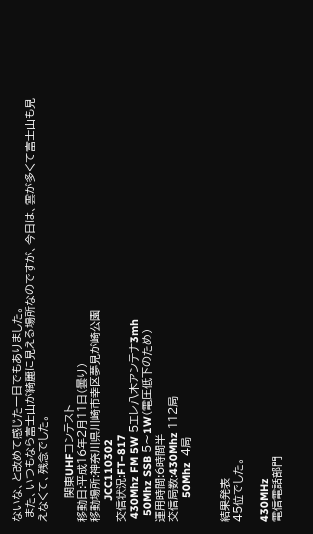ないな、と改めて感じた一日でもありました。
 また、いつもなら富士山が綺麗に見える場所なのですが、今日は、雲が多くて富士山も見えなくて、残念でした。

      関東UHFコンテスト
移動日:平成16年2月11日(曇り)
移動場所:神奈川県川崎市幸区夢見が崎公園
       JCC110302
交信状況:FT−817
 430Mhz FM 5W 5エレ八木アンテナ3mh
  50Mhz SSB 5〜1W(電圧低下のため)
運用時間:6時間半
交信局数:430Mhz 112局
        50Mhz  4局


結果発表
45位でした。

430MHz
電信電話部門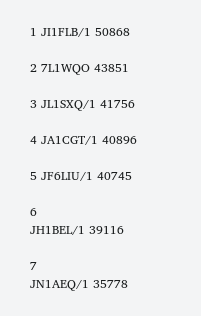1 JI1FLB/1 50868

2 7L1WQO 43851

3 JL1SXQ/1 41756

4 JA1CGT/1 40896

5 JF6LIU/1 40745

6
JH1BEL/1 39116

7
JN1AEQ/1 35778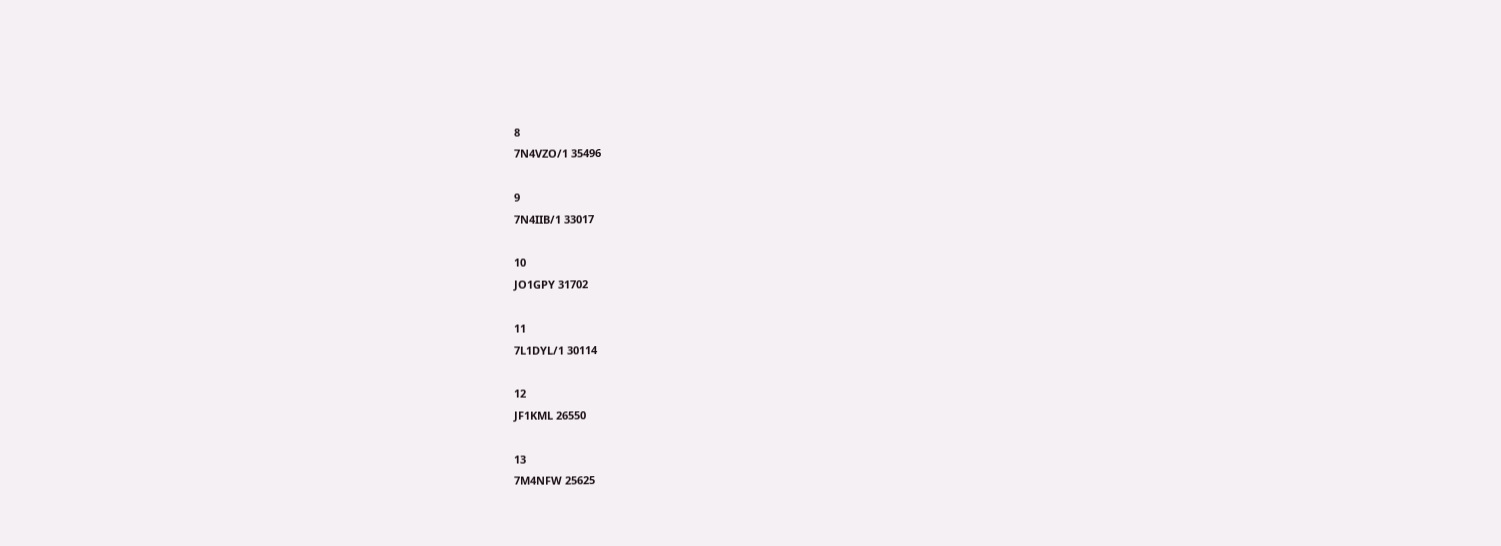8
7N4VZO/1 35496

9
7N4IIB/1 33017

10
JO1GPY 31702

11
7L1DYL/1 30114

12
JF1KML 26550

13
7M4NFW 25625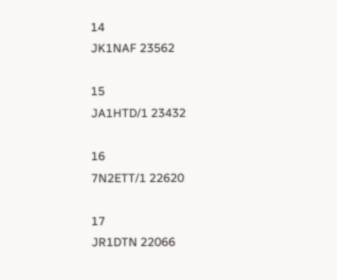14
JK1NAF 23562

15
JA1HTD/1 23432

16
7N2ETT/1 22620

17
JR1DTN 22066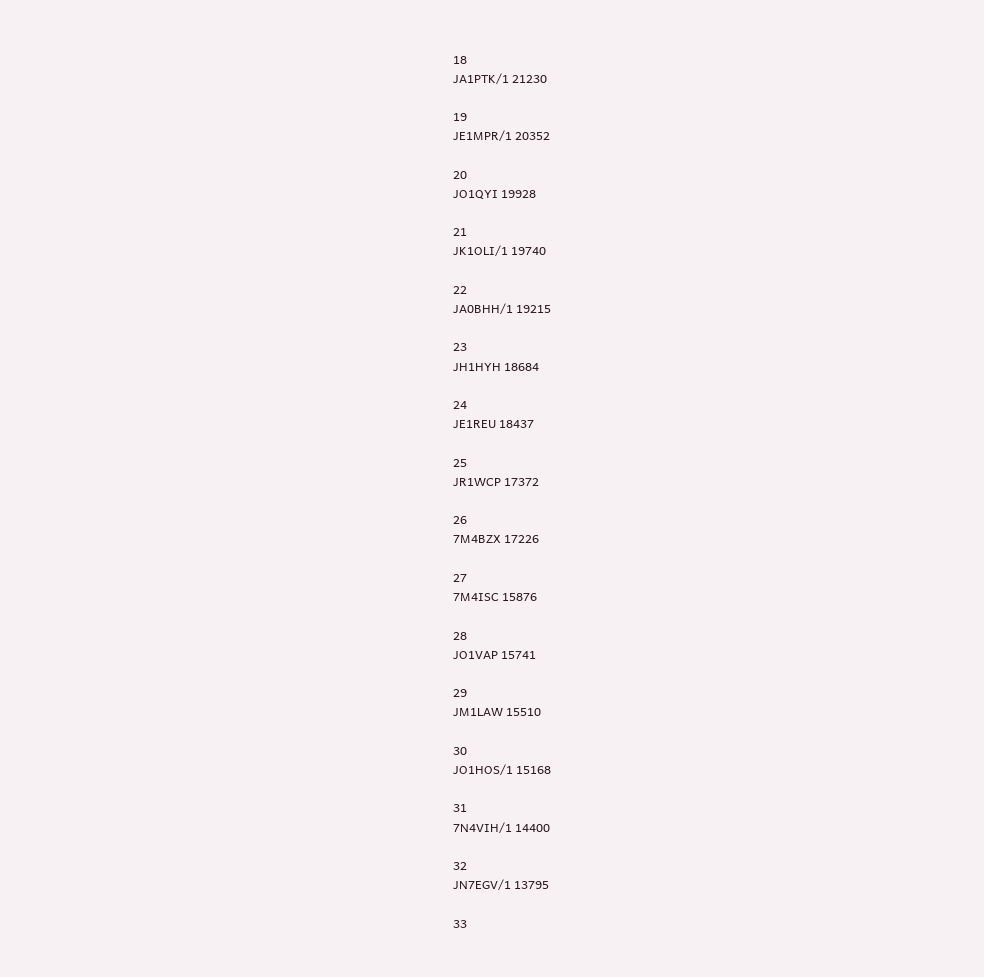18
JA1PTK/1 21230

19
JE1MPR/1 20352

20
JO1QYI 19928

21
JK1OLI/1 19740

22
JA0BHH/1 19215

23
JH1HYH 18684

24
JE1REU 18437

25
JR1WCP 17372

26
7M4BZX 17226

27
7M4ISC 15876

28
JO1VAP 15741

29
JM1LAW 15510

30
JO1HOS/1 15168

31
7N4VIH/1 14400

32
JN7EGV/1 13795

33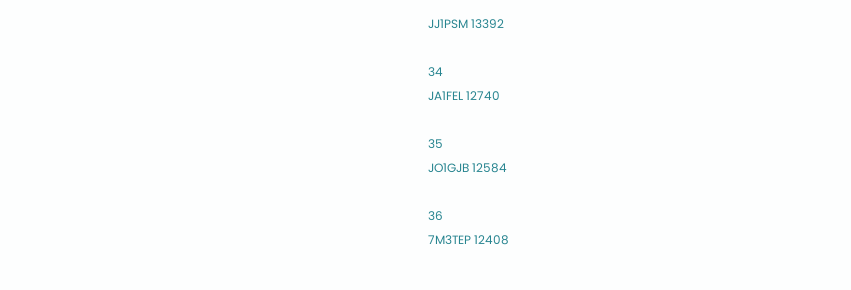JJ1PSM 13392

34
JA1FEL 12740

35
JO1GJB 12584

36
7M3TEP 12408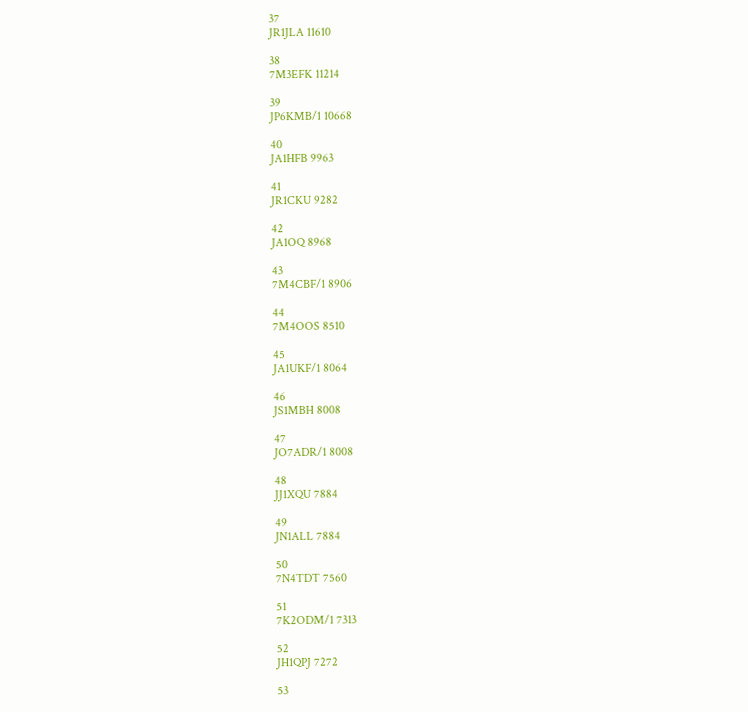37
JR1JLA 11610

38
7M3EFK 11214

39
JP6KMB/1 10668

40
JA1HFB 9963

41
JR1CKU 9282

42
JA1OQ 8968

43
7M4CBF/1 8906

44
7M4OOS 8510

45
JA1UKF/1 8064

46
JS1MBH 8008

47
JO7ADR/1 8008

48
JJ1XQU 7884

49
JN1ALL 7884

50
7N4TDT 7560

51
7K2ODM/1 7313

52
JH1QPJ 7272

53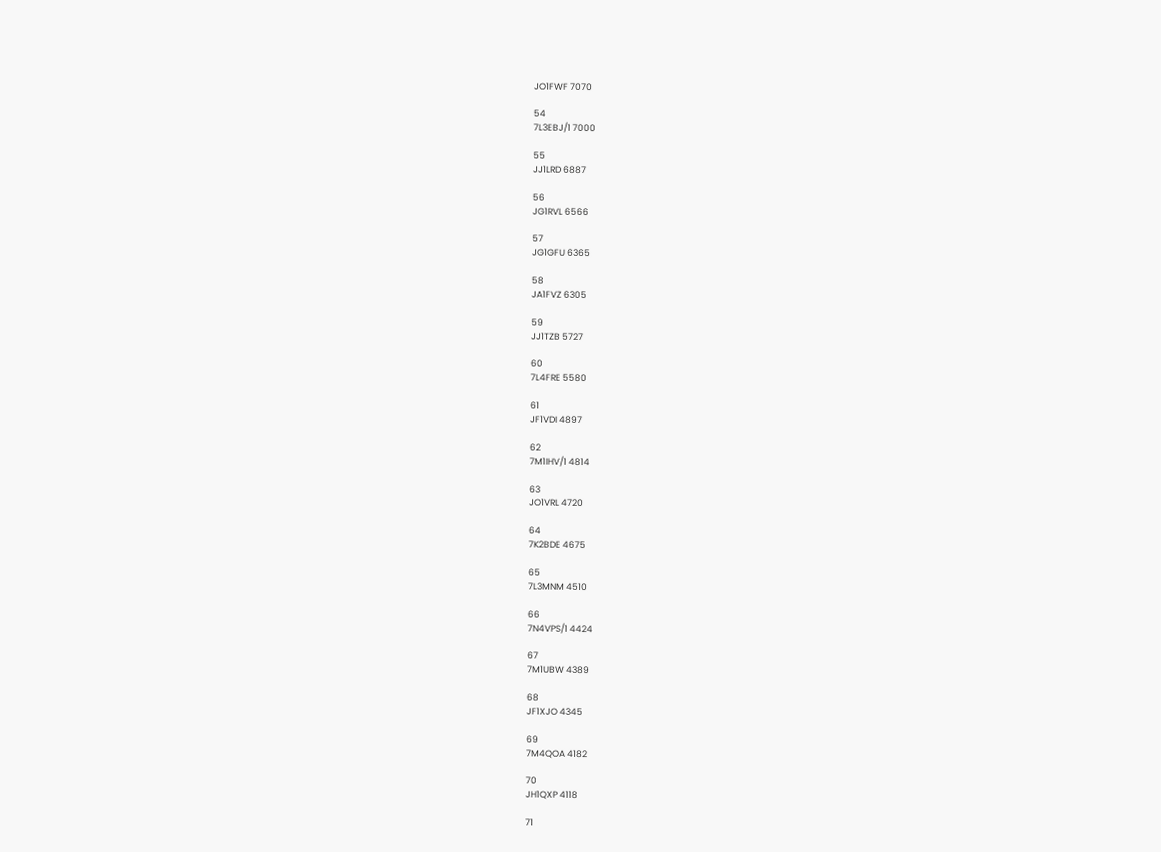JO1FWF 7070

54
7L3EBJ/1 7000

55
JJ1LRD 6887

56
JG1RVL 6566

57
JG1GFU 6365

58
JA1FVZ 6305

59
JJ1TZB 5727

60
7L4FRE 5580

61
JF1VDI 4897

62
7M1IHV/1 4814

63
JO1VRL 4720

64
7K2BDE 4675

65
7L3MNM 4510

66
7N4VPS/1 4424

67
7M1UBW 4389

68
JF1XJO 4345

69
7M4QOA 4182

70
JH1QXP 4118

71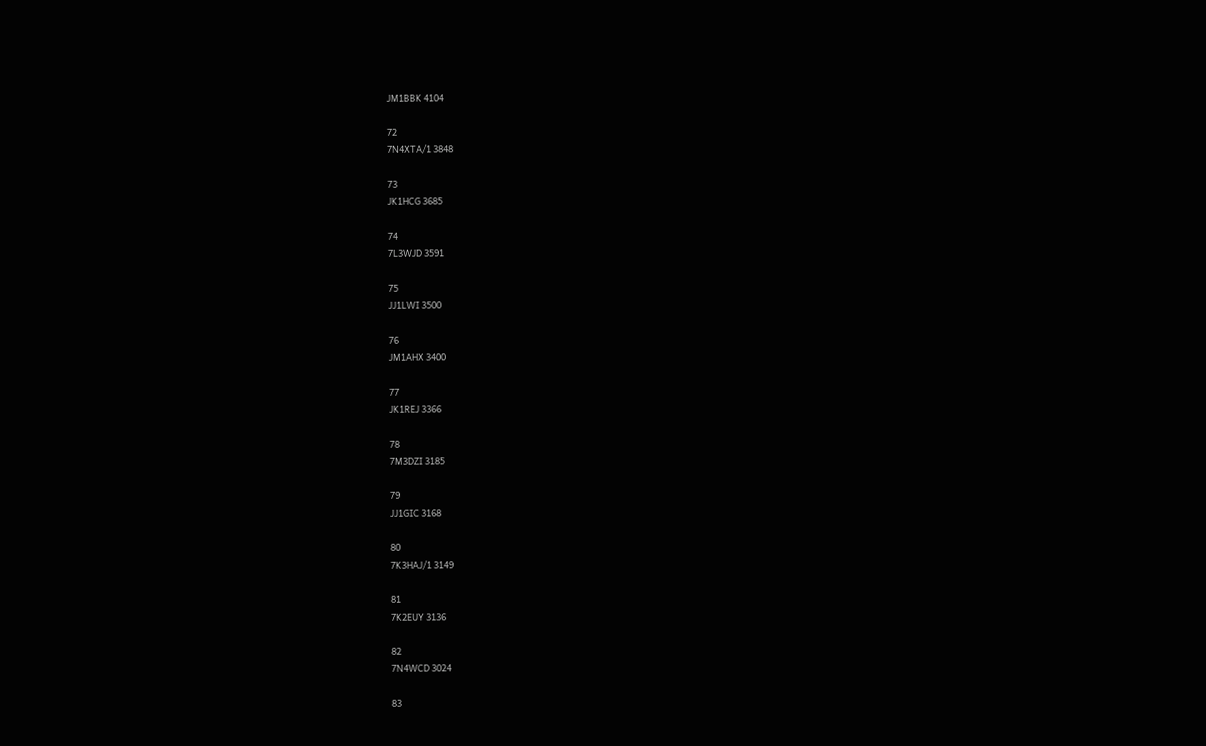JM1BBK 4104

72
7N4XTA/1 3848

73
JK1HCG 3685

74
7L3WJD 3591

75
JJ1LWI 3500

76
JM1AHX 3400

77
JK1REJ 3366

78
7M3DZI 3185

79
JJ1GIC 3168

80
7K3HAJ/1 3149

81
7K2EUY 3136

82
7N4WCD 3024

83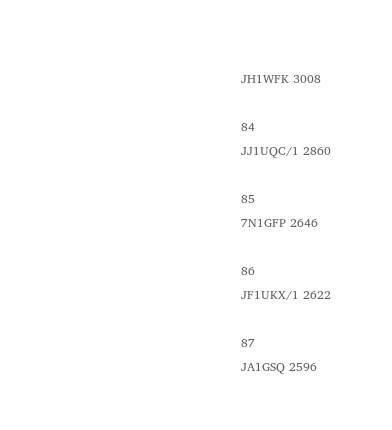JH1WFK 3008

84
JJ1UQC/1 2860

85
7N1GFP 2646

86
JF1UKX/1 2622

87
JA1GSQ 2596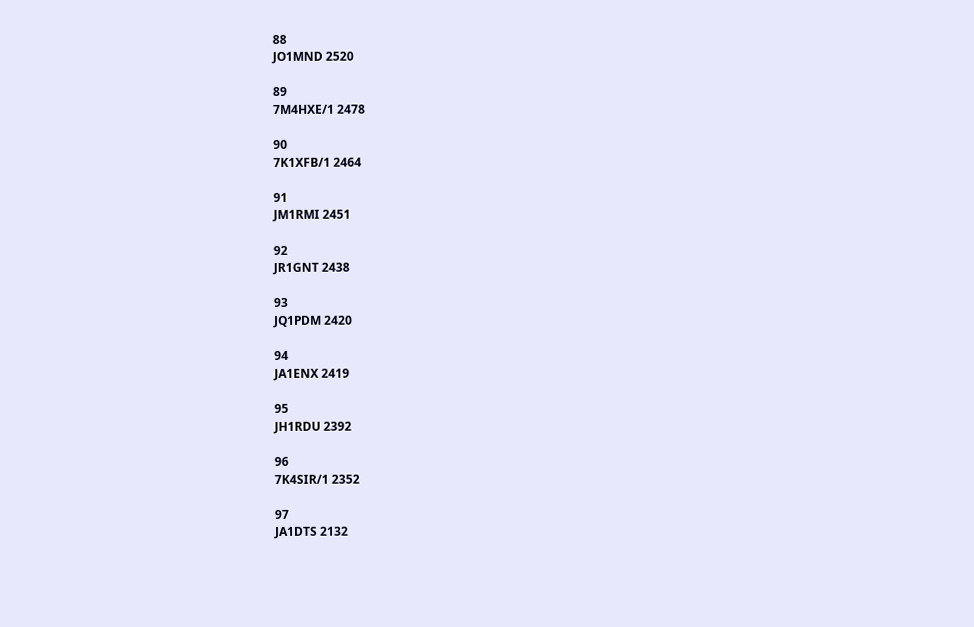88
JO1MND 2520

89
7M4HXE/1 2478

90
7K1XFB/1 2464

91
JM1RMI 2451

92
JR1GNT 2438

93
JQ1PDM 2420

94
JA1ENX 2419

95
JH1RDU 2392

96
7K4SIR/1 2352

97
JA1DTS 2132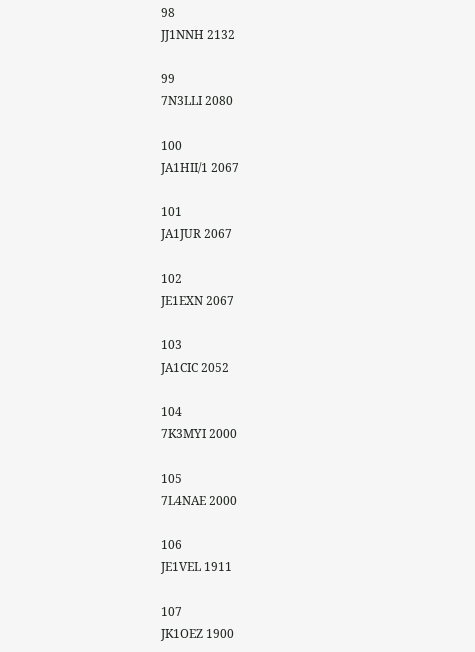98
JJ1NNH 2132

99
7N3LLI 2080

100
JA1HII/1 2067

101
JA1JUR 2067

102
JE1EXN 2067

103
JA1CIC 2052

104
7K3MYI 2000

105
7L4NAE 2000

106
JE1VEL 1911

107
JK1OEZ 1900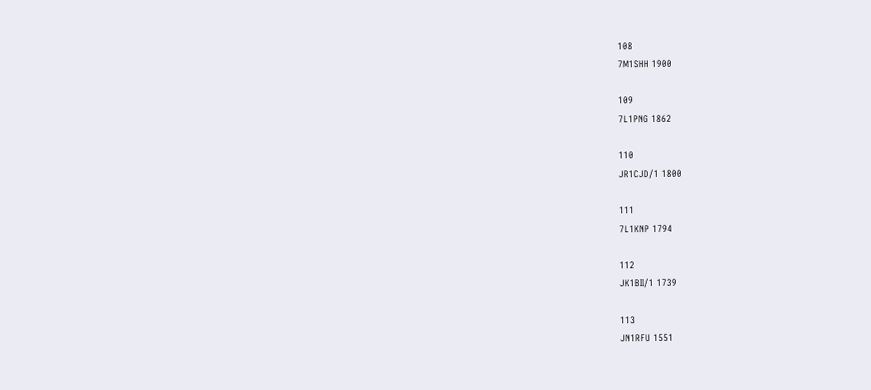108
7M1SHH 1900

109
7L1PNG 1862

110
JR1CJD/1 1800

111
7L1KNP 1794

112
JK1BII/1 1739

113
JN1RFU 1551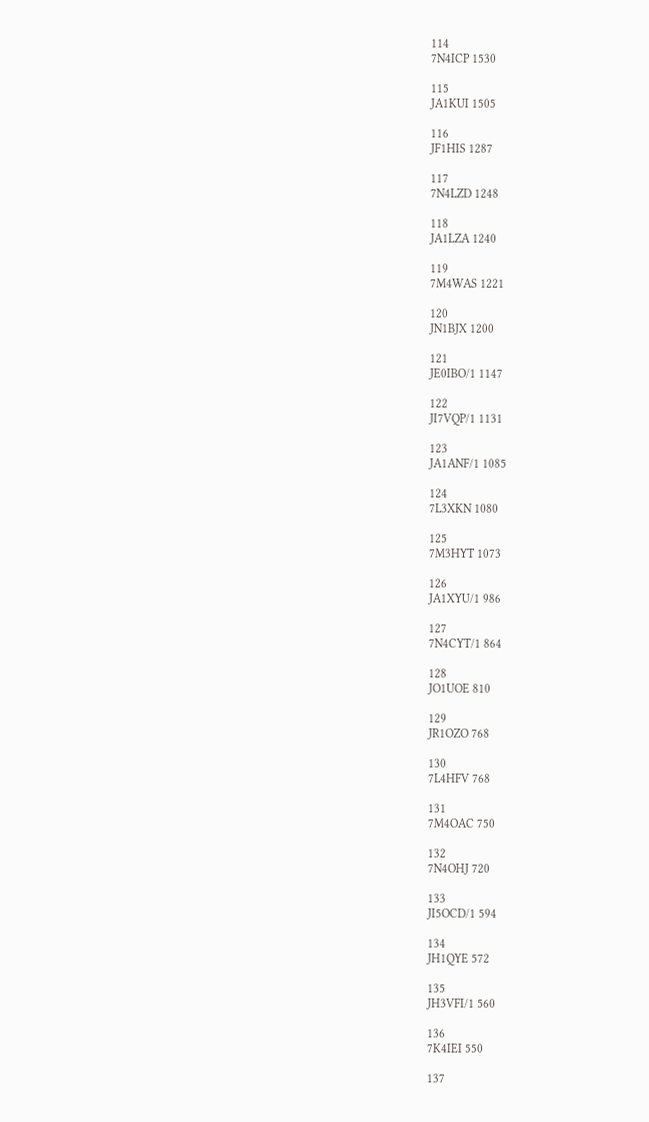114
7N4ICP 1530

115
JA1KUI 1505

116
JF1HIS 1287

117
7N4LZD 1248

118
JA1LZA 1240

119
7M4WAS 1221

120
JN1BJX 1200

121
JE0IBO/1 1147

122
JI7VQP/1 1131

123
JA1ANF/1 1085

124
7L3XKN 1080

125
7M3HYT 1073

126
JA1XYU/1 986

127
7N4CYT/1 864

128
JO1UOE 810

129
JR1OZO 768

130
7L4HFV 768

131
7M4OAC 750

132
7N4OHJ 720

133
JI5OCD/1 594

134
JH1QYE 572

135
JH3VFI/1 560

136
7K4IEI 550

137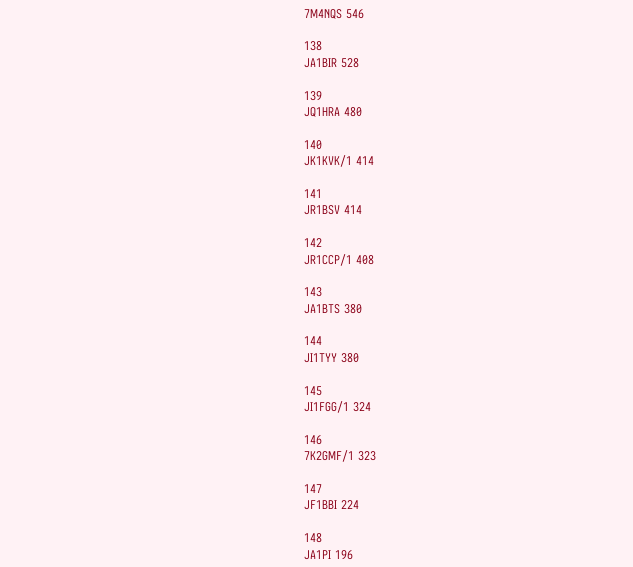7M4NQS 546

138
JA1BIR 528

139
JQ1HRA 480

140
JK1KVK/1 414

141
JR1BSV 414

142
JR1CCP/1 408

143
JA1BTS 380

144
JI1TYY 380

145
JI1FGG/1 324

146
7K2GMF/1 323

147
JF1BBI 224

148
JA1PI 196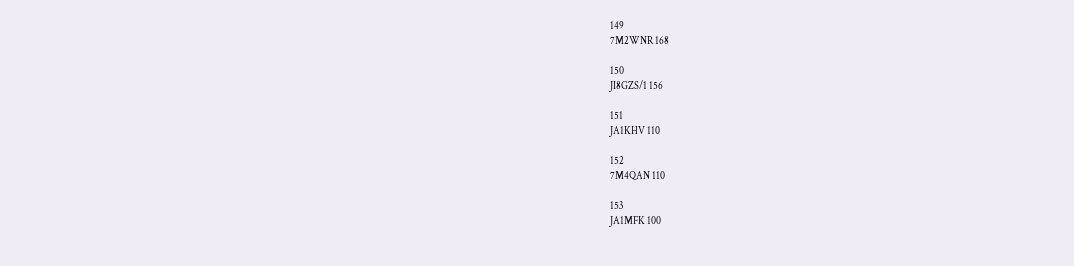149
7M2WNR 168

150
JI8GZS/1 156

151
JA1KHV 110

152
7M4QAN 110

153
JA1MFK 100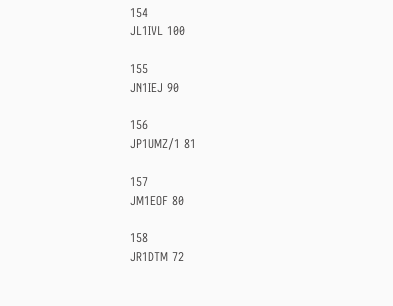154
JL1IVL 100

155
JN1IEJ 90

156
JP1UMZ/1 81

157
JM1EOF 80

158
JR1DTM 72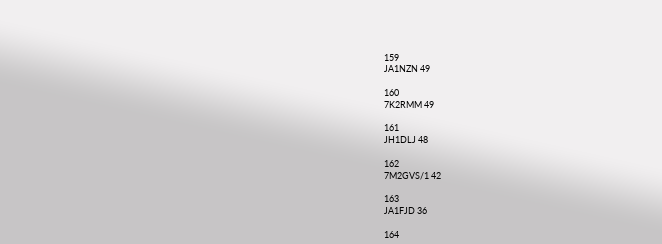159
JA1NZN 49

160
7K2RMM 49

161
JH1DLJ 48

162
7M2GVS/1 42

163
JA1FJD 36

164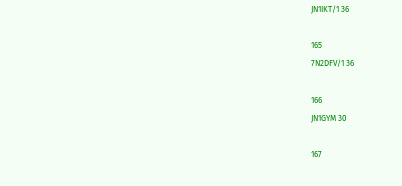JN1IKT/1 36

165
7N2DFV/1 36

166
JN1GYM 30

167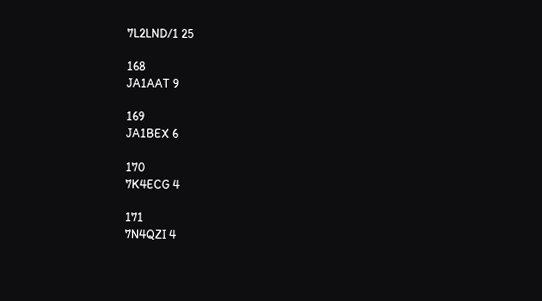7L2LND/1 25

168
JA1AAT 9

169
JA1BEX 6

170
7K4ECG 4

171
7N4QZI 4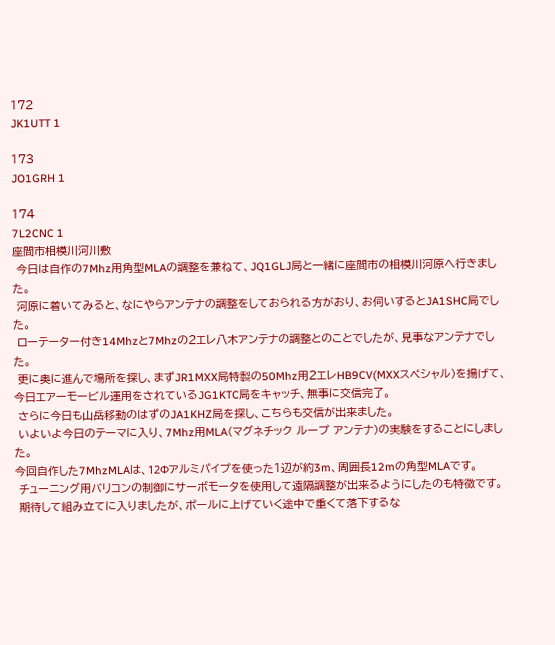172
JK1UTT 1

173
JO1GRH 1

174
7L2CNC 1
座間市相模川河川敷
 今日は自作の7Mhz用角型MLAの調整を兼ねて、JQ1GLJ局と一緒に座間市の相模川河原へ行きました。
 河原に着いてみると、なにやらアンテナの調整をしておられる方がおり、お伺いするとJA1SHC局でした。
 ローテーター付き14Mhzと7Mhzの2エレ八木アンテナの調整とのことでしたが、見事なアンテナでした。
 更に奥に進んで場所を探し、まずJR1MXX局特製の50Mhz用2エレHB9CV(MXXスペシャル)を揚げて、今日エアーモービル運用をされているJG1KTC局をキャッチ、無事に交信完了。
 さらに今日も山岳移動のはずのJA1KHZ局を探し、こちらも交信が出来ました。
 いよいよ今日のテーマに入り、7Mhz用MLA(マグネチック ループ アンテナ)の実験をすることにしました。
今回自作した7MhzMLAは、12Φアルミパイプを使った1辺が約3m、周囲長12mの角型MLAです。
 チューニング用バリコンの制御にサーボモータを使用して遠隔調整が出来るようにしたのも特徴です。
 期待して組み立てに入りましたが、ポールに上げていく途中で重くて落下するな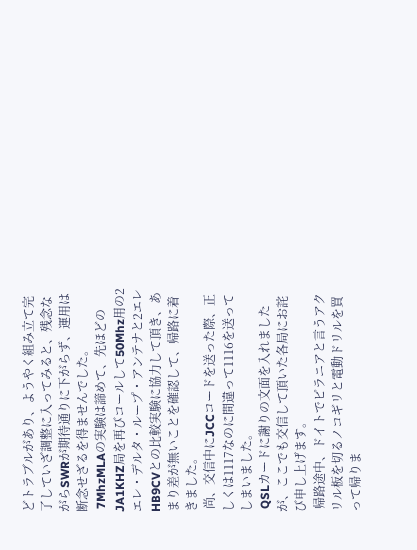どトラブルがあり、ようやく組み立て完了していざ調整に入ってみると、残念ながらSWRが期待通りに下がらず、運用は断念せざるを得ませんでした。
 7MhzMLAの実験は諦めて、先ほどのJA1KHZ局を再びコールして50Mhz用の2エレ・デルタ・ループ・アンテナと2エレHB9CVとの比較実験に協力して頂き、あまり差が無いことを確認して、帰路に着きました。
 尚、交信中にJCCコードを送った際、正しくは1117なのに間違って1116を送ってしまいました。
 QSLカードに謝りの文面を入れましたが、ここでも交信して頂いた各局にお詫び申し上げます。
 帰路途中、ドイトでピラニアと言うアクリル板を切るノコギリと電動ドリルを買って帰りま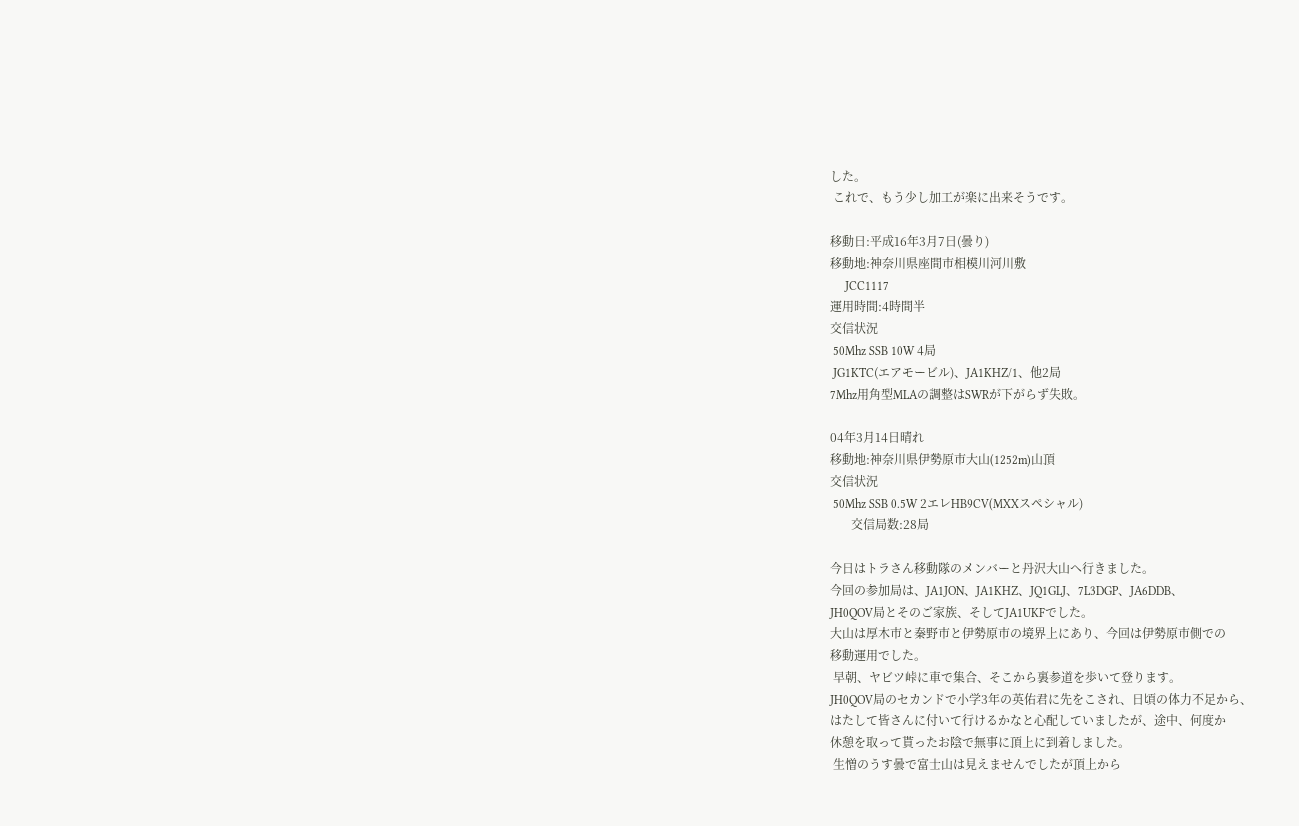した。
 これで、もう少し加工が楽に出来そうです。

移動日:平成16年3月7日(曇り)
移動地:神奈川県座間市相模川河川敷
     JCC1117
運用時間:4時間半
交信状況
 50Mhz SSB 10W 4局
 JG1KTC(エアモービル)、JA1KHZ/1、他2局
7Mhz用角型MLAの調整はSWRが下がらず失敗。

04年3月14日晴れ
移動地:神奈川県伊勢原市大山(1252m)山頂
交信状況
 50Mhz SSB 0.5W 2エレHB9CV(MXXスペシャル)
       交信局数:28局

今日はトラさん移動隊のメンバーと丹沢大山へ行きました。
今回の参加局は、JA1JON、JA1KHZ、JQ1GLJ、7L3DGP、JA6DDB、
JH0QOV局とそのご家族、そしてJA1UKFでした。
大山は厚木市と秦野市と伊勢原市の境界上にあり、今回は伊勢原市側での
移動運用でした。
 早朝、ヤビツ峠に車で集合、そこから裏参道を歩いて登ります。
JH0QOV局のセカンドで小学3年の英佑君に先をこされ、日頃の体力不足から、
はたして皆さんに付いて行けるかなと心配していましたが、途中、何度か
休憩を取って貰ったお陰で無事に頂上に到着しました。
 生憎のうす曇で富士山は見えませんでしたが頂上から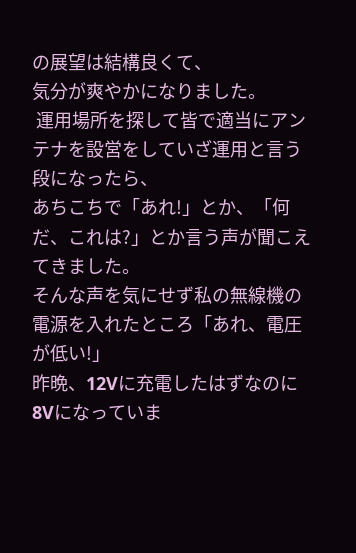の展望は結構良くて、
気分が爽やかになりました。
 運用場所を探して皆で適当にアンテナを設営をしていざ運用と言う段になったら、
あちこちで「あれ!」とか、「何だ、これは?」とか言う声が聞こえてきました。
そんな声を気にせず私の無線機の電源を入れたところ「あれ、電圧が低い!」
昨晩、12Vに充電したはずなのに8Vになっていま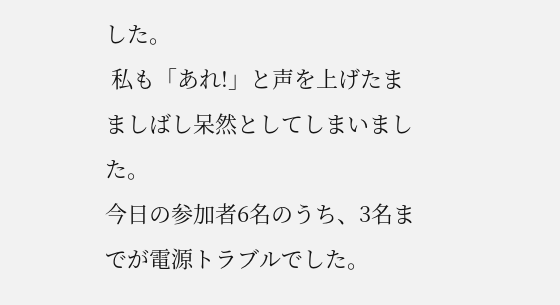した。
 私も「あれ!」と声を上げたまましばし呆然としてしまいました。
今日の参加者6名のうち、3名までが電源トラブルでした。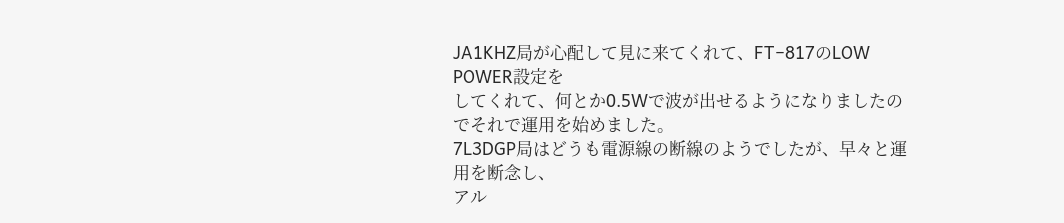JA1KHZ局が心配して見に来てくれて、FT−817のLOW POWER設定を
してくれて、何とか0.5Wで波が出せるようになりましたのでそれで運用を始めました。
7L3DGP局はどうも電源線の断線のようでしたが、早々と運用を断念し、
アル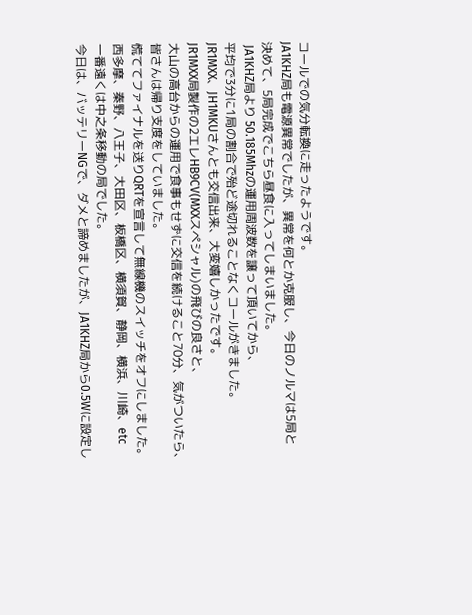コールでの気分転換に走ったようです。
JA1KHZ局も電源異常でしたが、異常を何とか克服し、今日のノルマは5局と
決めて、5局完成でこちら昼食に入ってしまいました。
 JA1KHZ局より 50.185Mhzの運用周波数を譲って頂いてから、
平均で3分に1局の割合で殆ど途切れることなくコールがきました。
JR1MXX、JH1MKUさんとも交信出来、大変嬉しかったです。
JR1MXX局製作の2エレHB9CV(MXXスペシャル)の飛びの良さと、
大山の高台からの運用で食事もせずに交信を続けること70分、気がついたら、
皆さんは帰り支度をしていました。
慌ててファイナルを送りQRTを宣言して無線機のスイッチをオフにしました。
西多摩、秦野、八王子、大田区、板橋区、横須賀、静岡、横浜、川崎、etc
一番遠くは中之条移動の局でした。
今日は、バッテリーNGで、ダメと諦めましたが、JA1KHZ局から0.5Wに設定し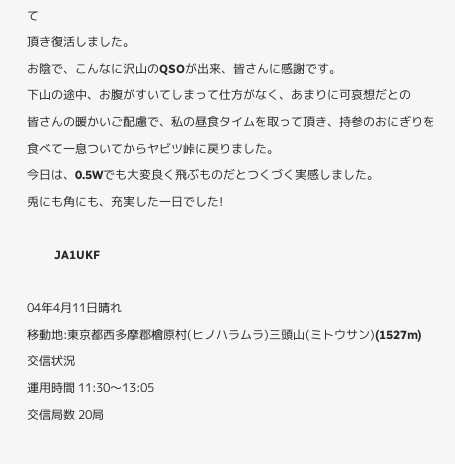て
頂き復活しました。
お陰で、こんなに沢山のQSOが出来、皆さんに感謝です。
下山の途中、お腹がすいてしまって仕方がなく、あまりに可哀想だとの
皆さんの暖かいご配慮で、私の昼食タイムを取って頂き、持参のおにぎりを
食べて一息ついてからヤビツ峠に戻りました。
今日は、0.5Wでも大変良く飛ぶものだとつくづく実感しました。
兎にも角にも、充実した一日でした!

         JA1UKF

04年4月11日晴れ
移動地:東京都西多摩郡檜原村(ヒノハラムラ)三頭山(ミトウサン)(1527m)
交信状況
運用時間 11:30〜13:05
交信局数 20局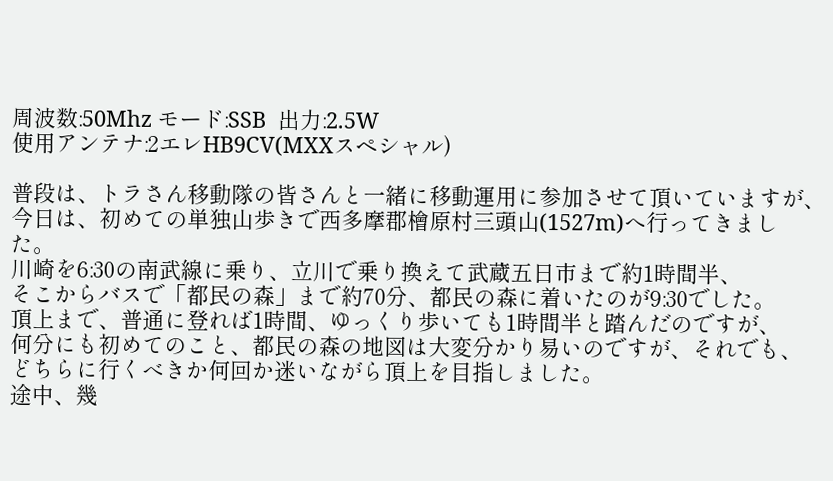周波数:50Mhz モード:SSB  出力:2.5W
使用アンテナ:2エレHB9CV(MXXスペシャル)

普段は、トラさん移動隊の皆さんと一緒に移動運用に参加させて頂いていますが、
今日は、初めての単独山歩きで西多摩郡檜原村三頭山(1527m)へ行ってきまし
た。
川崎を6:30の南武線に乗り、立川で乗り換えて武蔵五日市まで約1時間半、
そこからバスで「都民の森」まで約70分、都民の森に着いたのが9:30でした。
頂上まで、普通に登れば1時間、ゆっくり歩いても1時間半と踏んだのですが、
何分にも初めてのこと、都民の森の地図は大変分かり易いのですが、それでも、
どちらに行くべきか何回か迷いながら頂上を目指しました。
途中、幾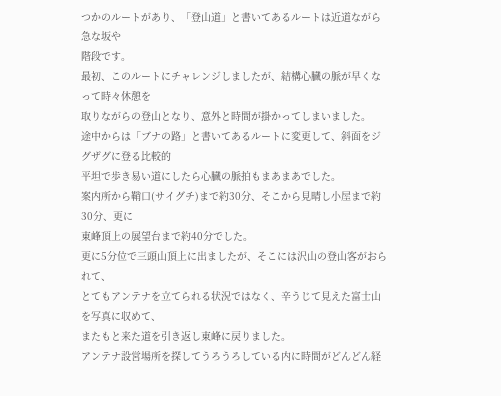つかのルートがあり、「登山道」と書いてあるルートは近道ながら急な坂や
階段です。
最初、このルートにチャレンジしましたが、結構心臓の脈が早くなって時々休憩を
取りながらの登山となり、意外と時間が掛かってしまいました。
途中からは「ブナの路」と書いてあるルートに変更して、斜面をジグザグに登る比較的
平坦で歩き易い道にしたら心臓の脈拍もまあまあでした。
案内所から鞘口(サイグチ)まで約30分、そこから見晴し小屋まで約30分、更に
東峰頂上の展望台まで約40分でした。
更に5分位で三頭山頂上に出ましたが、そこには沢山の登山客がおられて、
とてもアンテナを立てられる状況ではなく、辛うじて見えた富士山を写真に収めて、
またもと来た道を引き返し東峰に戻りました。
アンテナ設営場所を探してうろうろしている内に時間がどんどん経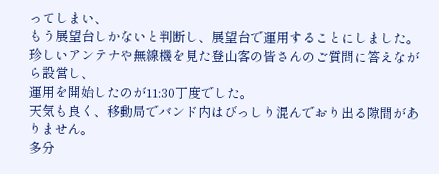ってしまい、
もう展望台しかないと判断し、展望台で運用することにしました。
珍しいアンテナや無線機を見た登山客の皆さんのご質問に答えながら設営し、
運用を開始したのが11:30丁度でした。
天気も良く、移動局でバンド内はびっしり混んでおり出る隙間がありません。
多分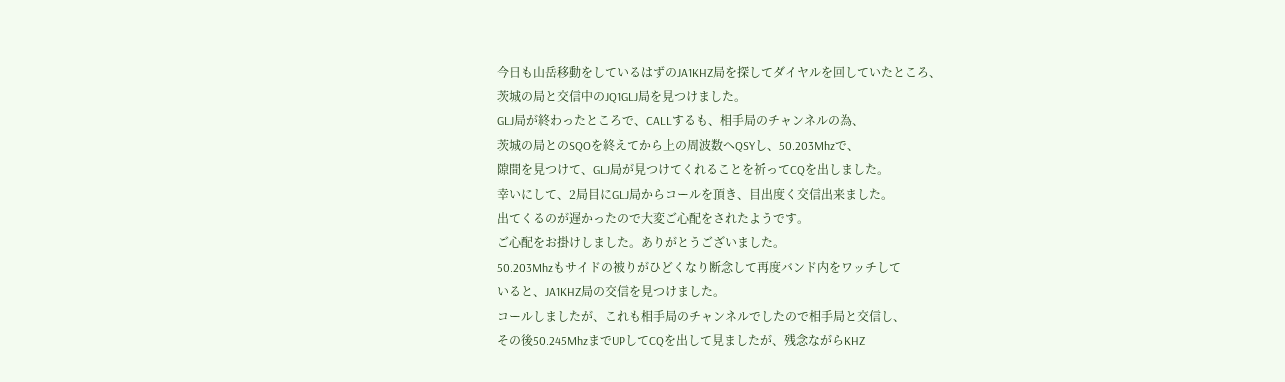今日も山岳移動をしているはずのJA1KHZ局を探してダイヤルを回していたところ、
茨城の局と交信中のJQ1GLJ局を見つけました。
GLJ局が終わったところで、CALLするも、相手局のチャンネルの為、
茨城の局とのSQOを終えてから上の周波数へQSYし、50.203Mhzで、
隙間を見つけて、GLJ局が見つけてくれることを祈ってCQを出しました。
幸いにして、2局目にGLJ局からコールを頂き、目出度く交信出来ました。
出てくるのが遅かったので大変ご心配をされたようです。
ご心配をお掛けしました。ありがとうございました。
50.203Mhzもサイドの被りがひどくなり断念して再度バンド内をワッチして
いると、JA1KHZ局の交信を見つけました。
コールしましたが、これも相手局のチャンネルでしたので相手局と交信し、
その後50.245MhzまでUPしてCQを出して見ましたが、残念ながらKHZ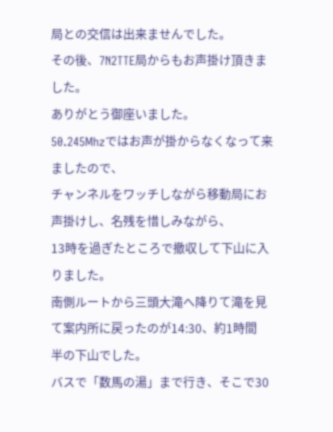局との交信は出来ませんでした。
その後、7N2TTE局からもお声掛け頂きました。
ありがとう御座いました。
50.245Mhzではお声が掛からなくなって来ましたので、
チャンネルをワッチしながら移動局にお声掛けし、名残を惜しみながら、
13時を過ぎたところで撤収して下山に入りました。
南側ルートから三頭大滝へ降りて滝を見て案内所に戻ったのが14:30、約1時間
半の下山でした。
バスで「数馬の湯」まで行き、そこで30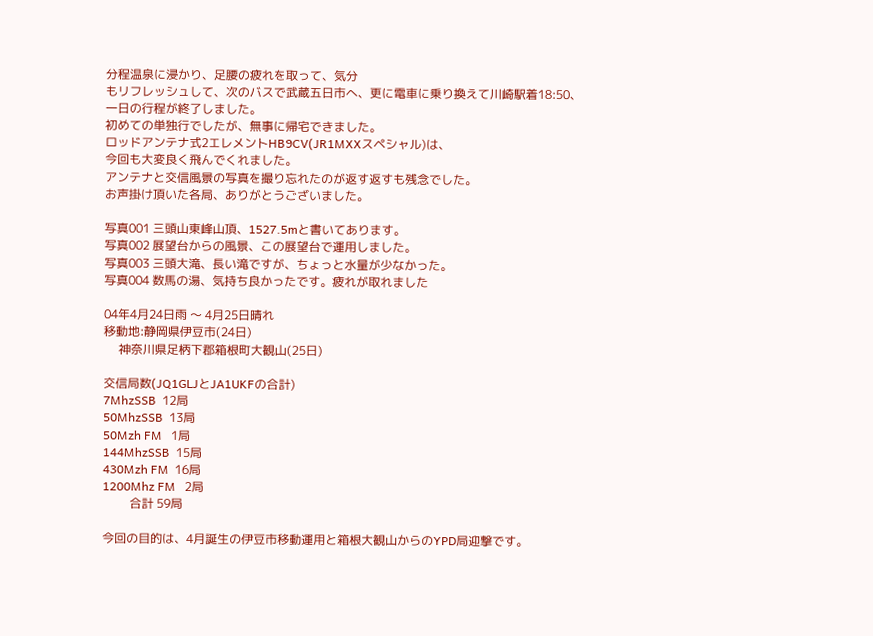分程温泉に浸かり、足腰の疲れを取って、気分
もリフレッシュして、次のバスで武蔵五日市へ、更に電車に乗り換えて川崎駅着18:50、
一日の行程が終了しました。
初めての単独行でしたが、無事に帰宅できました。
ロッドアンテナ式2エレメントHB9CV(JR1MXXスペシャル)は、
今回も大変良く飛んでくれました。
アンテナと交信風景の写真を撮り忘れたのが返す返すも残念でした。
お声掛け頂いた各局、ありがとうございました。

写真001 三頭山東峰山頂、1527.5mと書いてあります。
写真002 展望台からの風景、この展望台で運用しました。
写真003 三頭大滝、長い滝ですが、ちょっと水量が少なかった。
写真004 数馬の湯、気持ち良かったです。疲れが取れました

04年4月24日雨 〜 4月25日晴れ
移動地:静岡県伊豆市(24日)
     神奈川県足柄下郡箱根町大観山(25日)

交信局数(JQ1GLJとJA1UKFの合計)
7MhzSSB  12局
50MhzSSB  13局
50Mzh FM   1局
144MhzSSB  15局
430Mzh FM  16局
1200Mhz FM   2局
         合計 59局

今回の目的は、4月誕生の伊豆市移動運用と箱根大観山からのYPD局迎撃です。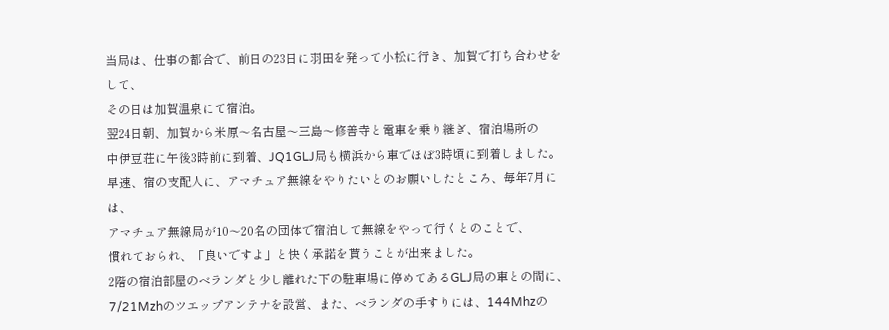当局は、仕事の都合で、前日の23日に羽田を発って小松に行き、加賀で打ち合わせをして、
その日は加賀温泉にて宿泊。
翌24日朝、加賀から米原〜名古屋〜三島〜修善寺と電車を乗り継ぎ、宿泊場所の
中伊豆荘に午後3時前に到着、JQ1GLJ局も横浜から車でほぼ3時頃に到着しました。
早速、宿の支配人に、アマチュア無線をやりたいとのお願いしたところ、毎年7月には、
アマチュア無線局が10〜20名の団体で宿泊して無線をやって行くとのことで、
慣れておられ、「良いですよ」と快く承諾を貰うことが出来ました。
2階の宿泊部屋のベランダと少し離れた下の駐車場に停めてあるGLJ局の車との間に、
7/21Mzhのツエップアンテナを設営、また、ベランダの手すりには、144Mhzの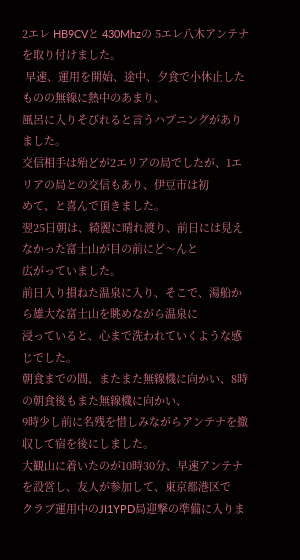2エレ HB9CVと 430Mhzの 5エレ八木アンテナを取り付けました。
 早速、運用を開始、途中、夕食で小休止したものの無線に熱中のあまり、
風呂に入りそびれると言うハプニングがありました。
交信相手は殆どが2エリアの局でしたが、1エリアの局との交信もあり、伊豆市は初
めて、と喜んで頂きました。
翌25日朝は、綺麗に晴れ渡り、前日には見えなかった富士山が目の前にど〜んと
広がっていました。
前日入り損ねた温泉に入り、そこで、湯船から雄大な富士山を眺めながら温泉に
浸っていると、心まで洗われていくような感じでした。
朝食までの間、またまた無線機に向かい、8時の朝食後もまた無線機に向かい、
9時少し前に名残を惜しみながらアンテナを撤収して宿を後にしました。
大観山に着いたのが10時30分、早速アンテナを設営し、友人が参加して、東京都港区で
クラブ運用中のJI1YPD局迎撃の準備に入りま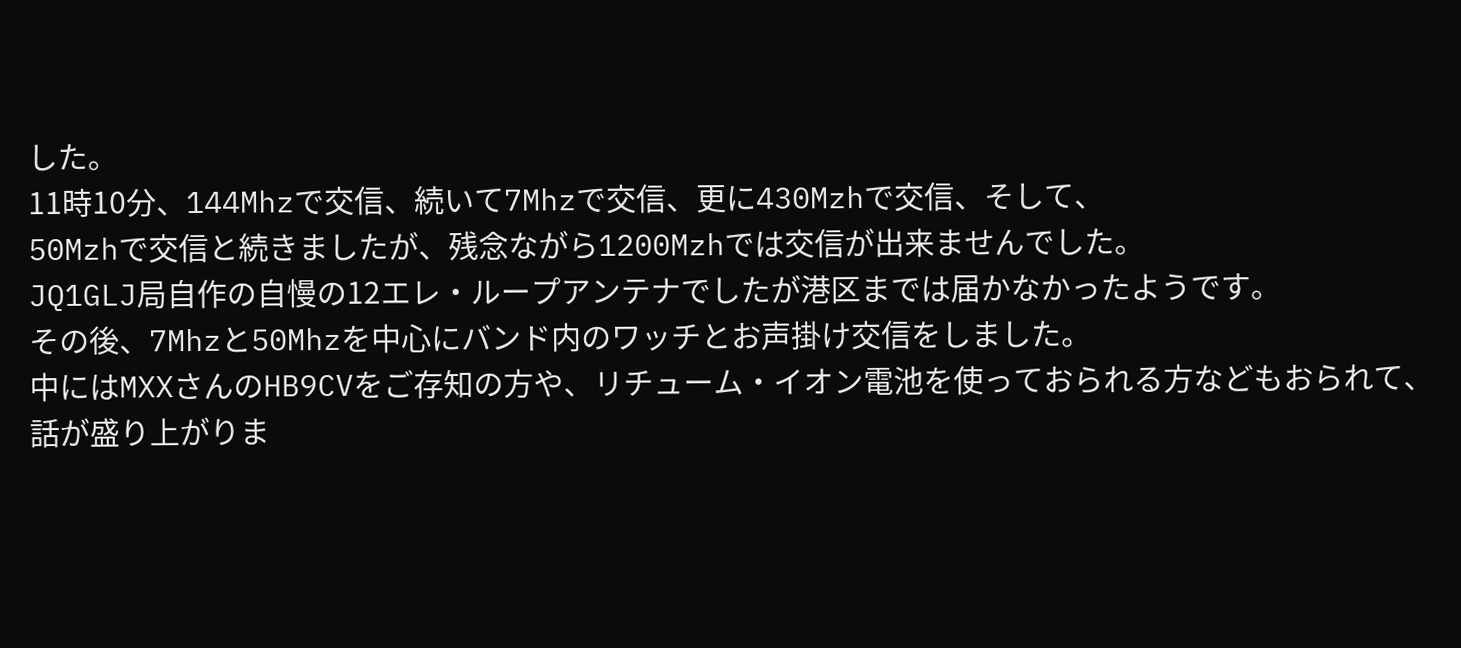した。
11時10分、144Mhzで交信、続いて7Mhzで交信、更に430Mzhで交信、そして、
50Mzhで交信と続きましたが、残念ながら1200Mzhでは交信が出来ませんでした。
JQ1GLJ局自作の自慢の12エレ・ループアンテナでしたが港区までは届かなかったようです。
その後、7Mhzと50Mhzを中心にバンド内のワッチとお声掛け交信をしました。
中にはMXXさんのHB9CVをご存知の方や、リチューム・イオン電池を使っておられる方などもおられて、
話が盛り上がりま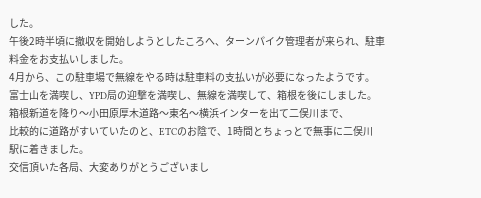した。
午後2時半頃に撤収を開始しようとしたころへ、ターンパイク管理者が来られ、駐車
料金をお支払いしました。
4月から、この駐車場で無線をやる時は駐車料の支払いが必要になったようです。
富士山を満喫し、YPD局の迎撃を満喫し、無線を満喫して、箱根を後にしました。
箱根新道を降り〜小田原厚木道路〜東名〜横浜インターを出て二俣川まで、
比較的に道路がすいていたのと、ETCのお陰で、1時間とちょっとで無事に二俣川
駅に着きました。
交信頂いた各局、大変ありがとうございまし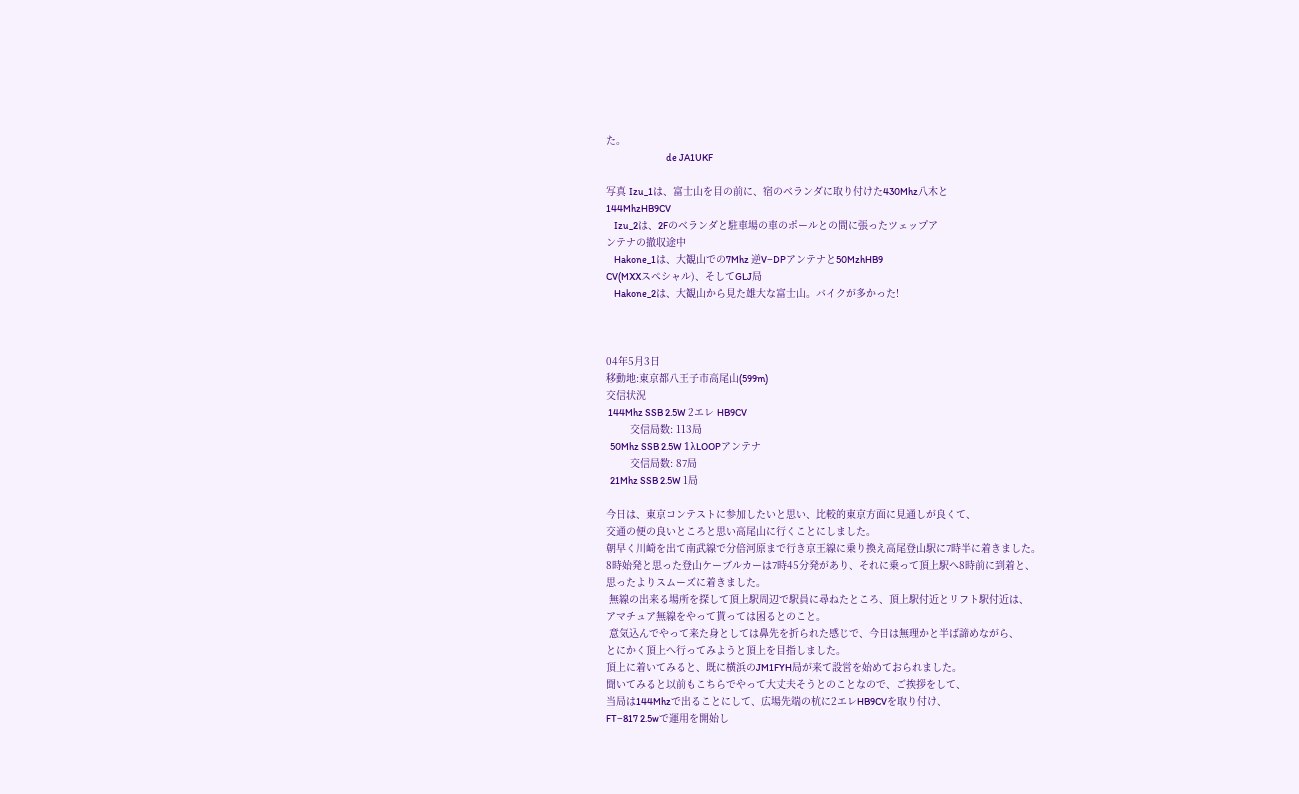た。
                              de JA1UKF

写真 Izu_1は、富士山を目の前に、宿のベランダに取り付けた430Mhz八木と
144MhzHB9CV
    Izu_2は、2Fのベランダと駐車場の車のポールとの間に張ったツェップア
ンテナの撤収途中
    Hakone_1は、大観山での7Mhz 逆V−DPアンテナと50MzhHB9
CV(MXXスペシャル)、そしてGLJ局
    Hakone_2は、大観山から見た雄大な富士山。バイクが多かった!



04年5月3日
移動地:東京都八王子市高尾山(599m)
交信状況
 144Mhz SSB 2.5W 2エレ HB9CV
        交信局数: 113局
  50Mhz SSB 2.5W 1λLOOPアンテナ
        交信局数: 87局
  21Mhz SSB 2.5W 1局

今日は、東京コンテストに参加したいと思い、比較的東京方面に見通しが良くて、
交通の便の良いところと思い高尾山に行くことにしました。
朝早く川崎を出て南武線で分倍河原まで行き京王線に乗り換え高尾登山駅に7時半に着きました。
8時始発と思った登山ケーブルカーは7時45分発があり、それに乗って頂上駅へ8時前に到着と、
思ったよりスムーズに着きました。
 無線の出来る場所を探して頂上駅周辺で駅員に尋ねたところ、頂上駅付近とリフト駅付近は、
アマチュア無線をやって貰っては困るとのこと。
 意気込んでやって来た身としては鼻先を折られた感じで、今日は無理かと半ば諦めながら、
とにかく頂上へ行ってみようと頂上を目指しました。
頂上に着いてみると、既に横浜のJM1FYH局が来て設営を始めておられました。
聞いてみると以前もこちらでやって大丈夫そうとのことなので、ご挨拶をして、
当局は144Mhzで出ることにして、広場先端の杭に2エレHB9CVを取り付け、
FT−817 2.5wで運用を開始し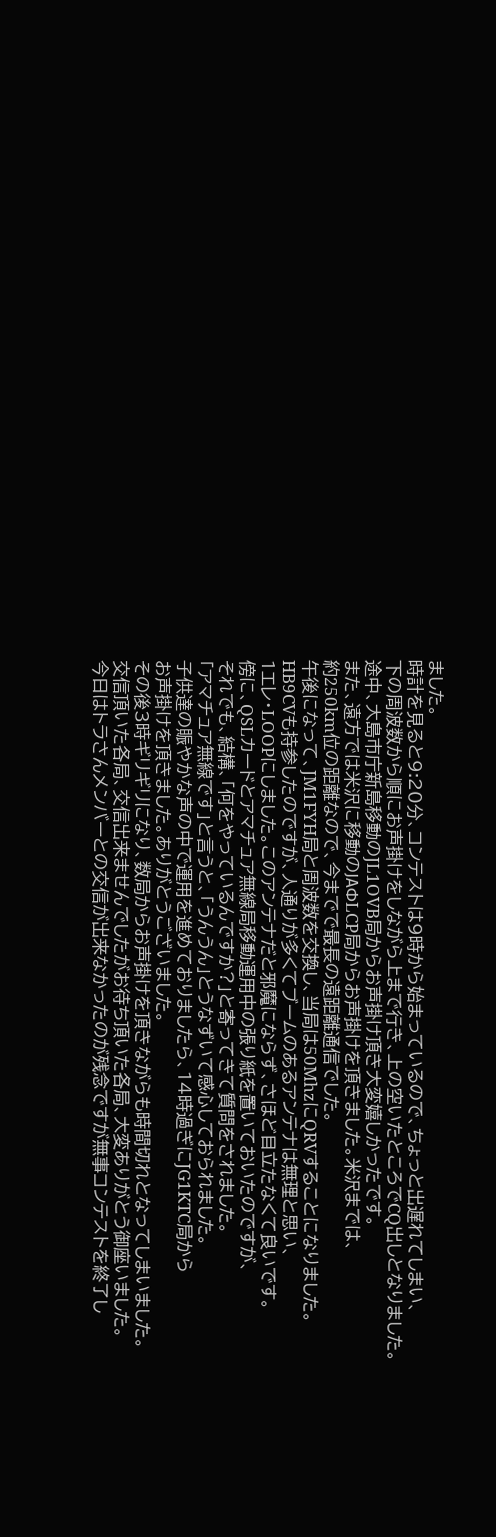ました。
時計を見ると9:20分、コンテストは9時から始まっているので、ちょっと出遅れてしまい、
下の周波数から順にお声掛けをしながら上まで行き、上の空いたところでCQ出しとなりました。
途中、大島市庁新島移動のJL1OVB局からお声掛け頂き大変嬉しかったです。
また、遠方では米沢に移動のJAΦLCP局からお声掛けを頂きました。米沢までは、
約250km位の距離なので、今までで最長の遠距離通信でした。
午後になって、JM1FYH局と周波数を交換し、当局は50MhzにQRVすることになりました。
HB9CVも持参したのですが、人通りが多くてブームのあるアンテナは無理と思い、
1エレ・LOOPにしました。このアンテナだと邪魔にならず、さほど目立たなくて良いです。
傍に、QSLカードとアマチュア無線局移動運用中の張り紙を置いておいたのですが、
それでも、結構、「何をやっているんですか?」と寄ってきて質問をされました。
「アマチュア無線です」と言うと、「うんうん」とうなずいて感心しておられました。
子供達の賑やかな声の中で運用を進めておりましたら、14時過ぎにJG1KTC局から
お声掛けを頂きました。ありがとうございました。
その後3時ギリギリになり、数局からお声掛けを頂きながらも時間切れとなってしまいました。
交信頂いた各局、交信出来ませんでしたがお待ち頂いた各局、大変ありがとう御座いました。
今日はトラさんメンバーとの交信が出来なかったのが残念ですが無事コンテストを終了し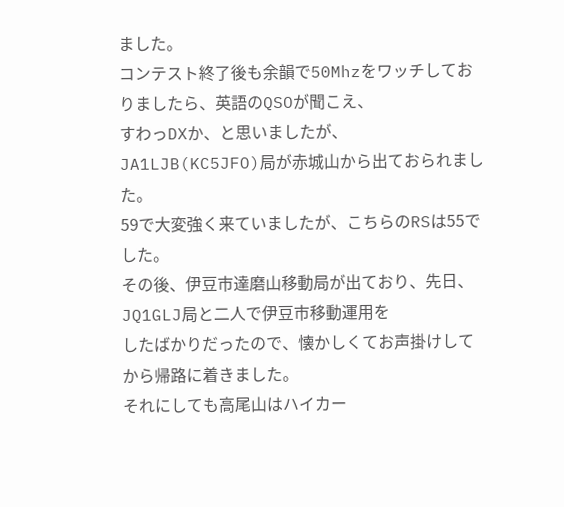ました。
コンテスト終了後も余韻で50Mhzをワッチしておりましたら、英語のQSOが聞こえ、
すわっDXか、と思いましたが、JA1LJB(KC5JFO)局が赤城山から出ておられました。
59で大変強く来ていましたが、こちらのRSは55でした。
その後、伊豆市達磨山移動局が出ており、先日、JQ1GLJ局と二人で伊豆市移動運用を
したばかりだったので、懐かしくてお声掛けしてから帰路に着きました。
それにしても高尾山はハイカー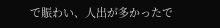で賑わい、人出が多かったで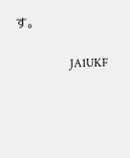す。

                  JA1UKF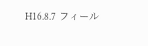H16.8.7 フィール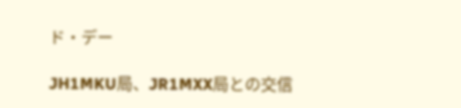ド・デー

JH1MKU局、JR1MXX局との交信